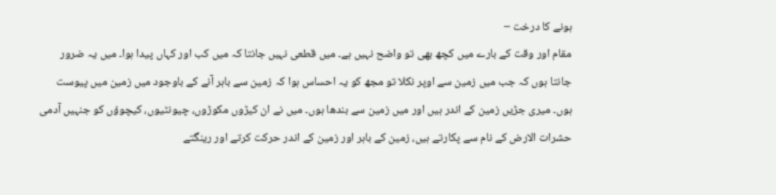ہونے کا درخت –
مقام اور وقت کے بارے میں کچھ بھی تو واضح نہیں ہے۔ میں قطعی نہیں جانتا کہ میں کب اور کہاں پیدا ہوا۔ میں یہ ضرور جانتا ہوں کہ جب میں زمین سے اوپر نکلا تو مجھ کو یہ احساس ہوا کہ زمین سے باہر آنے کے باوجود میں زمین میں پیوست ہوں۔ میری جڑیں زمین کے اندر ہیں اور میں زمین سے بندھا ہوں۔ میں نے ان کیڑوں مکوڑوں، چیونٹیوں، کیچوؤں کو جنہیں آدمی حشرات الارض کے نام سے پکارتے ہیں، زمین کے باہر اور زمین کے اندر حرکت کرتے اور رینگتے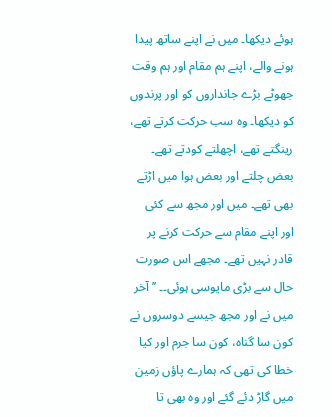ہوئے دیکھا۔ میں نے اپنے ساتھ پیدا ہونے والے، اپنے ہم مقام اور ہم وقت جھوٹے بڑے جانداروں کو اور پرندوں کو دیکھا۔ وہ سب حرکت کرتے تھے، رینگتے تھے، اچھلتے کودتے تھے۔ بعض چلتے اور بعض ہوا میں اڑتے بھی تھے۔ میں اور مجھ سے کئی اور اپنے مقام سے حرکت کرنے پر قادر نہیں تھے۔ مجھے اس صورت حال سے بڑی مایوسی ہوئی۔۔ ’’آخر میں نے اور مجھ جیسے دوسروں نے کون سا گناہ، کون سا جرم اور کیا خطا کی تھی کہ ہمارے پاؤں زمین میں گاڑ دئے گئے اور وہ بھی تا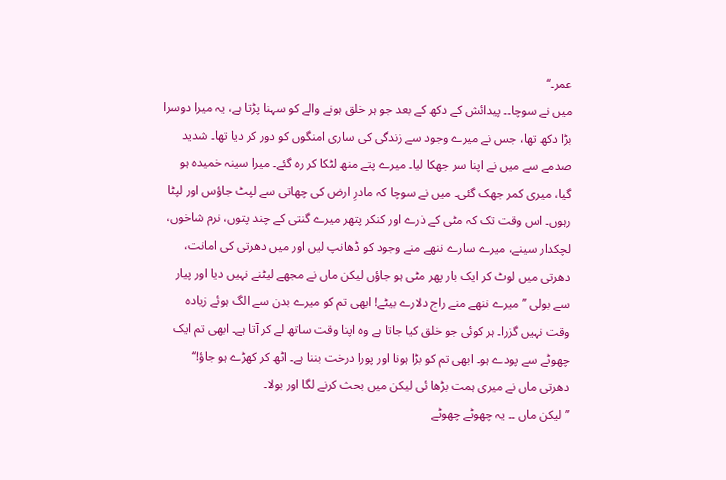عمر۔‘‘
میں نے سوچا۔۔ پیدائش کے دکھ کے بعد جو ہر خلق ہونے والے کو سہنا پڑتا ہے، یہ میرا دوسرا بڑا دکھ تھا، جس نے میرے وجود سے زندگی کی ساری امنگوں کو دور کر دیا تھا۔ شدید صدمے سے میں نے اپنا سر جھکا لیا۔ میرے پتے منھ لٹکا کر رہ گئے۔ میرا سینہ خمیدہ ہو گیا، میری کمر جھک گئی۔ میں نے سوچا کہ مادرِ ارض کی چھاتی سے لپٹ جاؤس اور لپٹا رہوں۔ اس وقت تک کہ مٹی کے ذرے اور کنکر پتھر میرے گنتی کے چند پتوں، نرم شاخوں، لچکدار سینے، میرے سارے ننھے منے وجود کو ڈھانپ لیں اور میں دھرتی کی امانت، دھرتی میں لوٹ کر ایک بار پھر مٹی ہو جاؤں لیکن ماں نے مجھے لیٹنے نہیں دیا اور پیار سے بولی ’’میرے ننھے منے راج دلارے بیٹے! ابھی تم کو میرے بدن سے الگ ہوئے زیادہ وقت نہیں گزرا۔ ہر کوئی جو خلق کیا جاتا ہے وہ اپنا وقت ساتھ لے کر آتا ہے۔ ابھی تم ایک چھوٹے سے پودے ہو۔ ابھی تم کو بڑا ہونا اور پورا درخت بننا ہے۔ اٹھ کر کھڑے ہو جاؤ!‘‘ دھرتی ماں نے میری ہمت بڑھا ئی لیکن میں بحث کرنے لگا اور بولا۔
’’لیکن ماں ۔۔ یہ چھوٹے چھوٹے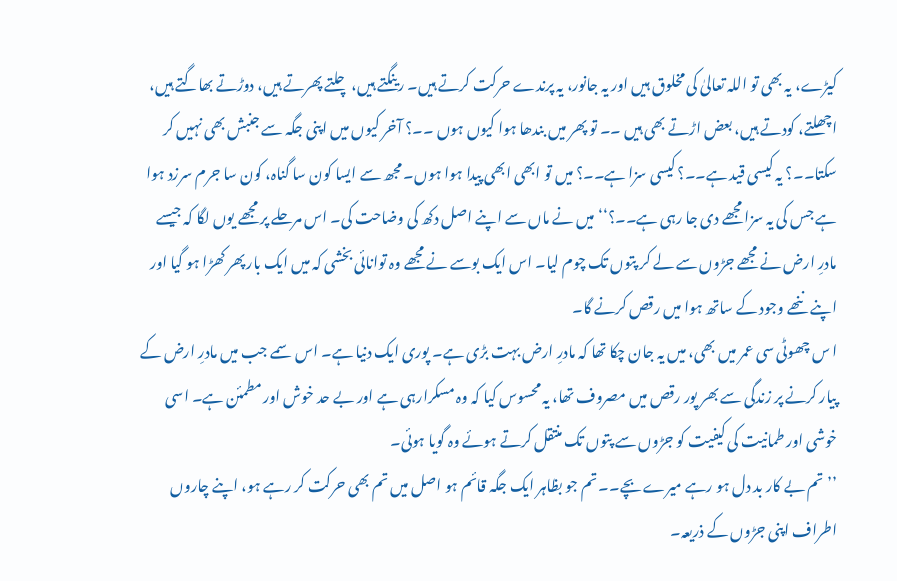کیڑے، یہ بھی تو اللہ تعالیٰ کی مخلوق ہیں اور یہ جانور، یہ پرندے حرکت کرتے ہیں۔ رینگتے ہیں، چلتے پھرتے ہیں، دوڑتے بھاگتے ہیں، اچھلتے، کودتے ہیں، بعض اڑتے بھی ہیں ۔۔ تو پھر میں بندھا ہوا کیوں ہوں ۔۔؟ آخر کیوں میں اپنی جگہ سے جنبش بھی نہیں کر سکتا۔۔؟ یہ کیسی قید ہے۔۔؟ کیسی سزا ہے۔۔؟ میں تو ابھی ابھی پیدا ہوا ہوں۔ مجھ سے ایسا کون سا گناہ، کون سا جرم سرزد ہوا ہے جس کی یہ سزا مجھے دی جا رہی ہے۔۔؟‘‘ میں نے ماں سے اپنے اصل دکھ کی وضاحت کی۔ اس مرحلے پر مجھے یوں لگا کہ جیسے مادرِ ارض نے مجھے جڑوں سے لے کر پتوں تک چوم لیا۔ اس ایک بوسے نے مجھے وہ توانائی بخشی کہ میں ایک بار پھر کھڑا ہو گیا اور اپنے ننھے وجود کے ساتھ ہوا میں رقص کرنے گا۔
ا س چھوٹی سی عمر میں بھی، میں یہ جان چکا تھا کہ مادرِ ارض بہت بڑی ہے۔ پوری ایک دنیا ہے۔ اس سمے جب میں مادرِ ارض کے پیار کرنے پر زندگی سے بھر پور رقص میں مصروف تھا، یہ محسوس کیا کہ وہ مسکرارہی ہے اور بے حد خوش اور مطمئن ہے۔ اسی خوشی اور طمانیت کی کیفیت کو جڑوں سے پتوں تک منتقل کرتے ہوئے وہ گویا ہوئی۔
’’تم بے کار بد دل ہو رہے میرے بچے۔۔ تم جو بظاہر ایک جگہ قائم ہو اصل میں تم بھی حرکت کر رہے ہو، اپنے چاروں اطراف اپنی جڑوں کے ذریعہ۔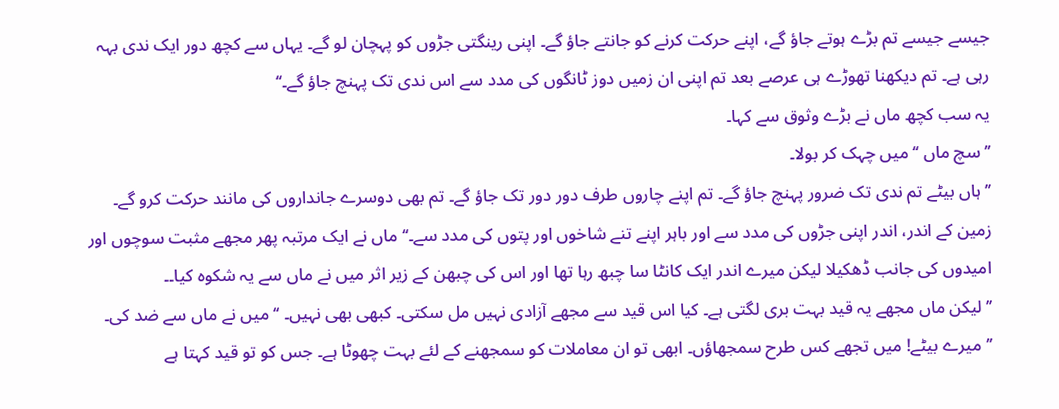جیسے جیسے تم بڑے ہوتے جاؤ گے، اپنے حرکت کرنے کو جانتے جاؤ گے۔ اپنی رینگتی جڑوں کو پہچان لو گے۔ یہاں سے کچھ دور ایک ندی بہہ رہی ہے۔ تم دیکھنا تھوڑے ہی عرصے بعد تم اپنی ان زمیں دوز ٹانگوں کی مدد سے اس ندی تک پہنچ جاؤ گے۔‘‘
یہ سب کچھ ماں نے بڑے وثوق سے کہا۔
’’سچ ماں ‘‘ میں چہک کر بولا۔
’’ہاں بیٹے تم ندی تک ضرور پہنچ جاؤ گے۔ تم اپنے چاروں طرف دور دور تک جاؤ گے۔ تم بھی دوسرے جانداروں کی مانند حرکت کرو گے۔ زمین کے اندر، اندر اپنی جڑوں کی مدد سے اور باہر اپنے تنے شاخوں اور پتوں کی مدد سے۔‘‘ ماں نے ایک مرتبہ پھر مجھے مثبت سوچوں اور امیدوں کی جانب ڈھکیلا لیکن میرے اندر ایک کانٹا سا چبھ رہا تھا اور اس کی چبھن کے زیر اثر میں نے ماں سے یہ شکوہ کیا۔۔
’’لیکن ماں مجھے یہ قید بہت بری لگتی ہے۔ کیا اس قید سے مجھے آزادی نہیں مل سکتی۔ کبھی بھی نہیں۔ ‘‘ میں نے ماں سے ضد کی۔
’’میرے بیٹے! میں تجھے کس طرح سمجھاؤں۔ ابھی تو ان معاملات کو سمجھنے کے لئے بہت چھوٹا ہے۔ جس کو تو قید کہتا ہے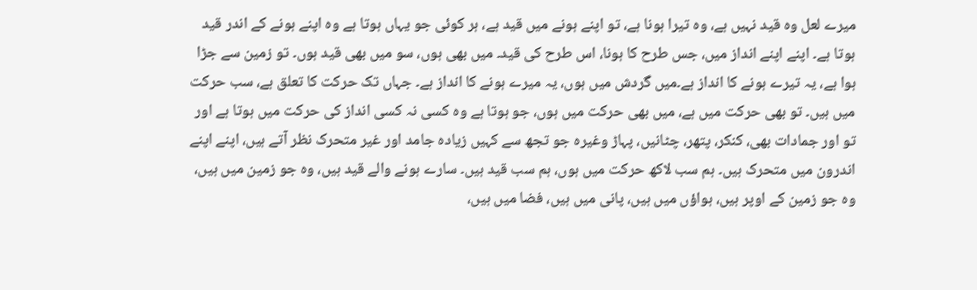میرے لعل وہ قید نہیں ہے، وہ تیرا ہونا ہے، تو اپنے ہونے میں قید ہے، ہر کوئی جو یہاں ہوتا ہے وہ اپنے ہونے کے اندر قید ہوتا ہے۔ اپنے اپنے انداز میں، جس طرح کا ہونا، اس طرح کی قید۔ میں بھی ہوں، سو میں بھی قید ہوں۔ تو زمین سے جڑا ہوا ہے، یہ تیرے ہونے کا انداز ہے۔میں گردش میں ہوں، یہ میرے ہونے کا انداز ہے۔ جہاں تک حرکت کا تعلق ہے، سب حرکت میں ہیں۔ تو بھی حرکت میں ہے، میں بھی حرکت میں ہوں، جو ہوتا ہے وہ کسی نہ کسی انداز کی حرکت میں ہوتا ہے اور تو اور جمادات بھی، کنکر، پتھر، چٹانیں، پہاڑ وغیرہ جو تجھ سے کہیں زیادہ جامد اور غیر متحرک نظر آتے ہیں، اپنے اپنے اندرون میں متحرک ہیں۔ ہم سب لاکھ حرکت میں ہوں، ہم سب قید ہیں۔ سارے ہونے والے قید ہیں، وہ جو زمین میں ہیں، وہ جو زمین کے اوپر ہیں، ہواؤں میں ہیں، پانی میں ہیں، فضا میں ہیں،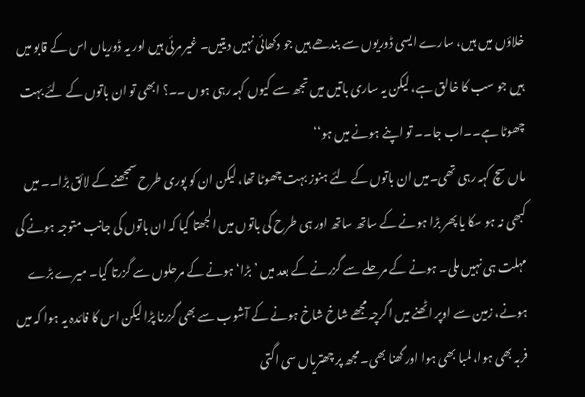خلاؤں میں ہیں، سارے ایسی ڈوریوں سے بندھے ہیں جو دکھائی نہیں دیتیں۔ غیر مرئی ہیں اور یہ ڈوریاں اس کے قابو میں ہیں جو سب کا خالق ہے، لیکن یہ ساری باتیں میں تجھ سے کیوں کہہ رہی ہوں ۔۔؟ ابھی تو ان باتوں کے لئے بہت چھوٹا ہے۔۔اب جا۔۔ تو اپنے ہونے میں ہو‘‘
ماں سچ کہہ رہی تھی۔میں ان باتوں کے لئے ہنوز بہت چھوٹا تھا، لیکن ان کو پوری طرح سمجھنے کے لائق بڑا۔۔ میں کبھی نہ ہو سکا یا پھر بڑا ہونے کے ساتھ ساتھ اور ہی طرح کی باتوں میں الجھتا گیا کہ ان باتوں کی جانب متوجہ ہونے کی مہلت ہی نہیں ملی۔ ہونے کے مرحلے سے گزرنے کے بعد میں ’بڑا‘ ہونے کے مرحلوں سے گزرتا گیا۔ میرے بڑے ہونے، زمین سے اوپر اٹھنے میں اگرچہ مجھے شاخ شاخ ہونے کے آشوب سے بھی گزرنا پڑا لیکن اس کا فائدہ یہ ہوا کہ میں فربہ بھی ہوا، لمبا بھی ہوا اور گھنا بھی۔ مجھ پر چھتریاں سی اگتی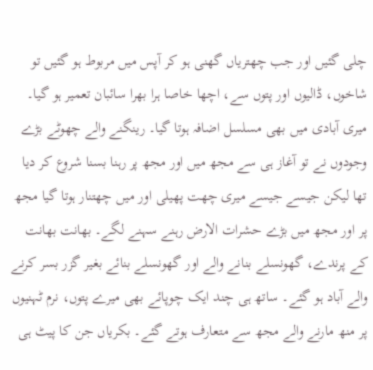چلی گئیں اور جب چھتریاں گھنی ہو کر آپس میں مربوط ہو گئیں تو شاخوں، ڈالیوں اور پتوں سے، اچھا خاصا ہرا بھرا سائبان تعمیر ہو گیا۔ میری آبادی میں بھی مسلسل اضافہ ہوتا گیا۔ رینگنے والے چھوٹے بڑے وجودوں نے تو آغاز ہی سے مجھ میں اور مجھ پر رہنا بسنا شروع کر دیا تھا لیکن جیسے جیسے میری چھت پھیلی اور میں چھتنار ہوتا گیا مجھ پر اور مجھ میں بڑے حشرات الارض رہنے سہنے لگے۔ بھانت بھانت کے پرندے، گھونسلے بنانے والے اور گھونسلے بنائے بغیر گزر بسر کرنے والے آباد ہو گئے۔ ساتھ ہی چند ایک چوپائے بھی میرے پتوں، نرم ٹہنیوں پر منھ مارنے والے مجھ سے متعارف ہوتے گئے۔ بکریاں جن کا پیٹ ہی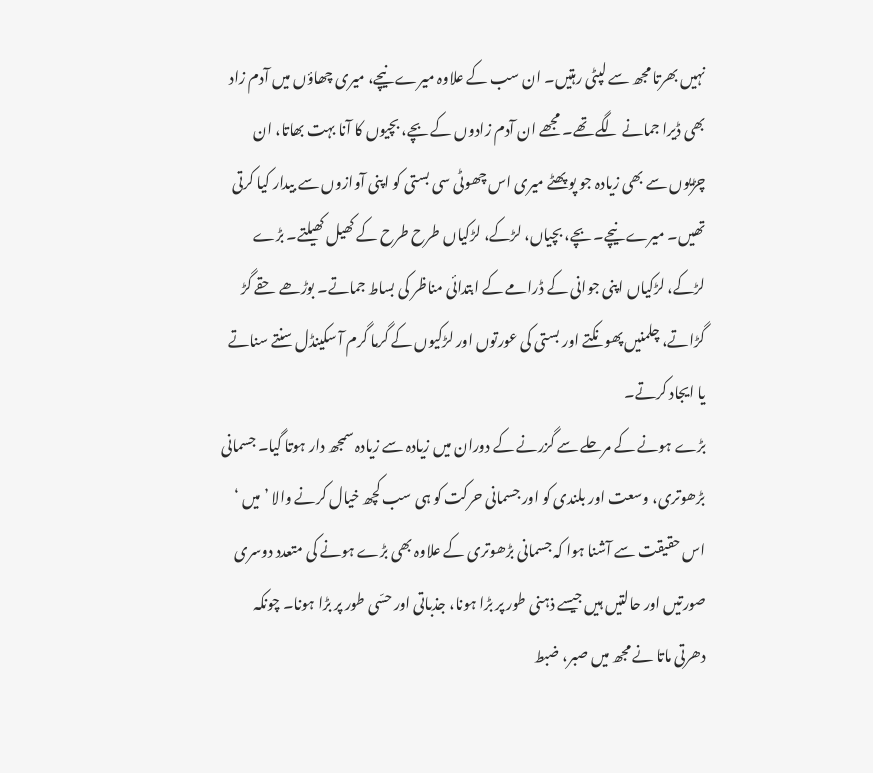نہیں بھرتا مجھ سے لپٹی رہتیں۔ ان سب کے علاوہ میرے نیچے، میری چھاؤں میں آدم زاد بھی ڈیرا جمانے لگے تھے۔ مجھے ان آدم زادوں کے بچے، بچیوں کا آنا بہت بھاتا، ان چڑیوں سے بھی زیادہ جو پو پھٹے میری اس چھوٹی سی بستی کو اپنی آوازوں سے بیدار کیا کرتی تھیں۔ میرے نیچے۔ بچے، بچیاں، لڑکے، لڑکیاں طرح طرح کے کھیل کھیلتے۔ بڑے لڑکے، لڑکیاں اپنی جوانی کے ڈرامے کے ابتدائی مناظر کی بساط جماتے۔ بوڑھے حقے گڑ گڑاتے، چلمنیں پھونکتے اور بستی کی عورتوں اور لڑکیوں کے گرما گرم آ سکینڈل سنتے سناتے یا ایجاد کرتے۔
بڑے ہونے کے مرحلے سے گزرنے کے دوران میں زیادہ سے زیادہ سمجھ دار ہوتا گیا۔ جسمانی بڑھوتری، وسعت اور بلندی کو اور جسمانی حرکت کو ہی سب کچھ خیال کرنے والا ’میں ‘ اس حقیقت سے آشنا ہوا کہ جسمانی بڑھوتری کے علاوہ بھی بڑے ہونے کی متعدد دوسری صورتیں اور حالتیں ہیں جیسے ذہنی طور پر بڑا ہونا، جذباتی اور حسّی طور پر بڑا ہونا۔ چونکہ دھرتی ماتا نے مجھ میں صبر، ضبط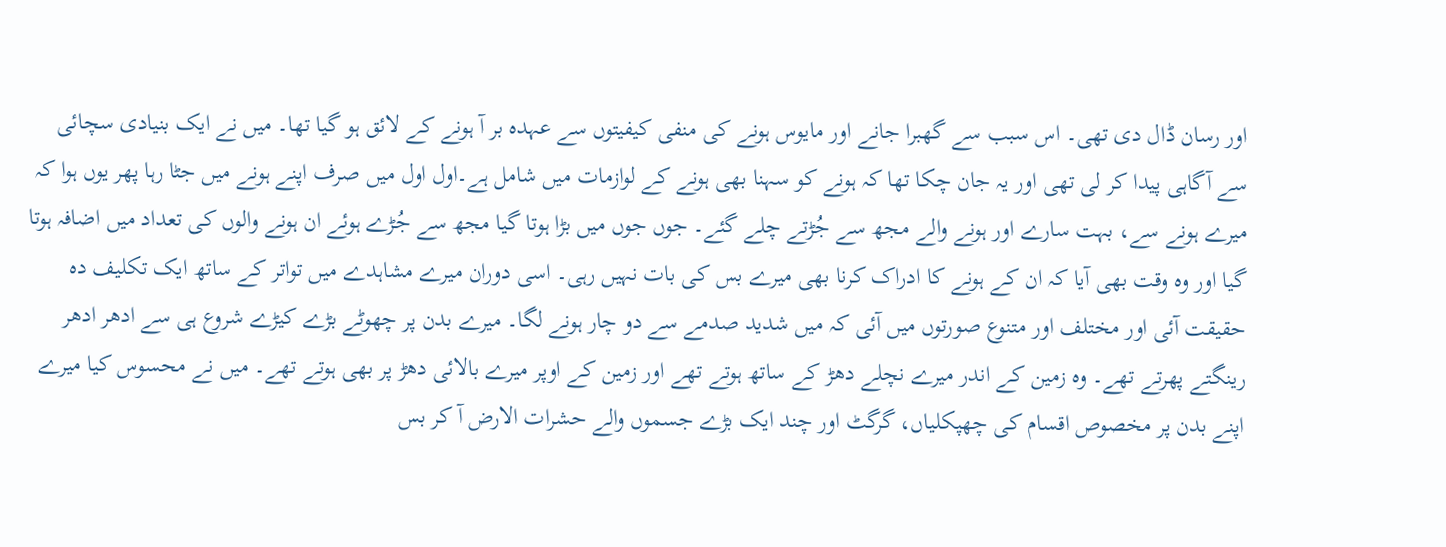اور رسان ڈال دی تھی۔ اس سبب سے گھبرا جانے اور مایوس ہونے کی منفی کیفیتوں سے عہدہ بر آ ہونے کے لائق ہو گیا تھا۔ میں نے ایک بنیادی سچائی سے آگاہی پیدا کر لی تھی اور یہ جان چکا تھا کہ ہونے کو سہنا بھی ہونے کے لوازمات میں شامل ہے۔اول اول میں صرف اپنے ہونے میں جٹا رہا پھر یوں ہوا کہ میرے ہونے سے، بہت سارے اور ہونے والے مجھ سے جُڑتے چلے گئے۔ جوں جوں میں بڑا ہوتا گیا مجھ سے جُڑے ہوئے ان ہونے والوں کی تعداد میں اضافہ ہوتا گیا اور وہ وقت بھی آیا کہ ان کے ہونے کا ادراک کرنا بھی میرے بس کی بات نہیں رہی۔ اسی دوران میرے مشاہدے میں تواتر کے ساتھ ایک تکلیف دہ حقیقت آئی اور مختلف اور متنوع صورتوں میں آئی کہ میں شدید صدمے سے دو چار ہونے لگا۔ میرے بدن پر چھوٹے بڑے کیڑے شروع ہی سے ادھر ادھر رینگتے پھرتے تھے۔ وہ زمین کے اندر میرے نچلے دھڑ کے ساتھ ہوتے تھے اور زمین کے اوپر میرے بالائی دھڑ پر بھی ہوتے تھے۔ میں نے محسوس کیا میرے اپنے بدن پر مخصوص اقسام کی چھپکلیاں، گرگٹ اور چند ایک بڑے جسموں والے حشرات الارض آ کر بس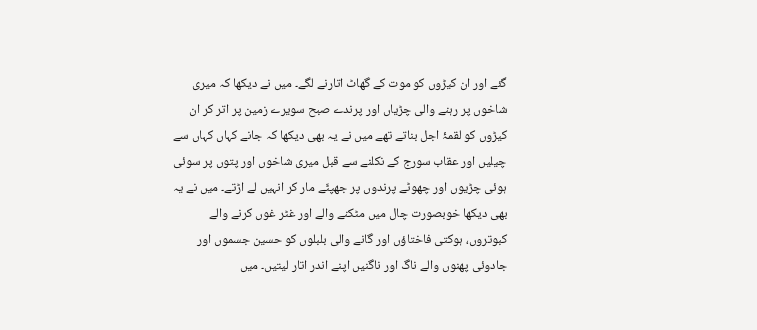گئے اور ان کیڑوں کو موت کے گھاٹ اتارنے لگے۔ میں نے دیکھا کہ میری شاخوں پر رہنے والی چڑیاں اور پرندے صبح سویرے زمین پر اتر کر ان کیڑوں کو لقمۂ اجل بناتے تھے میں نے یہ بھی دیکھا کہ جانے کہاں کہاں سے چیلیں اور عقاب سورج کے نکلنے سے قبل میری شاخوں اور پتوں پر سوئی ہوئی چڑیوں اور چھوٹے پرندوں پر جھپٹّے مار کر انہیں لے اڑتے۔ میں نے یہ بھی دیکھا خوبصورت چال میں مٹکنے والے اور غٹر غوں کرنے والے کبوتروں، ہوکتی فاختاؤں اور گانے والی بلبلوں کو حسین جسموں اور جادوئی پھنوں والے ناگ اور ناگنیں اپنے اندر اتار لیتیں۔ میں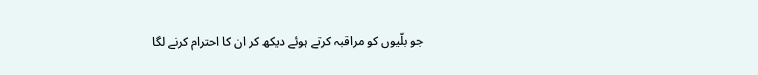جو بلّیوں کو مراقبہ کرتے ہوئے دیکھ کر ان کا احترام کرنے لگا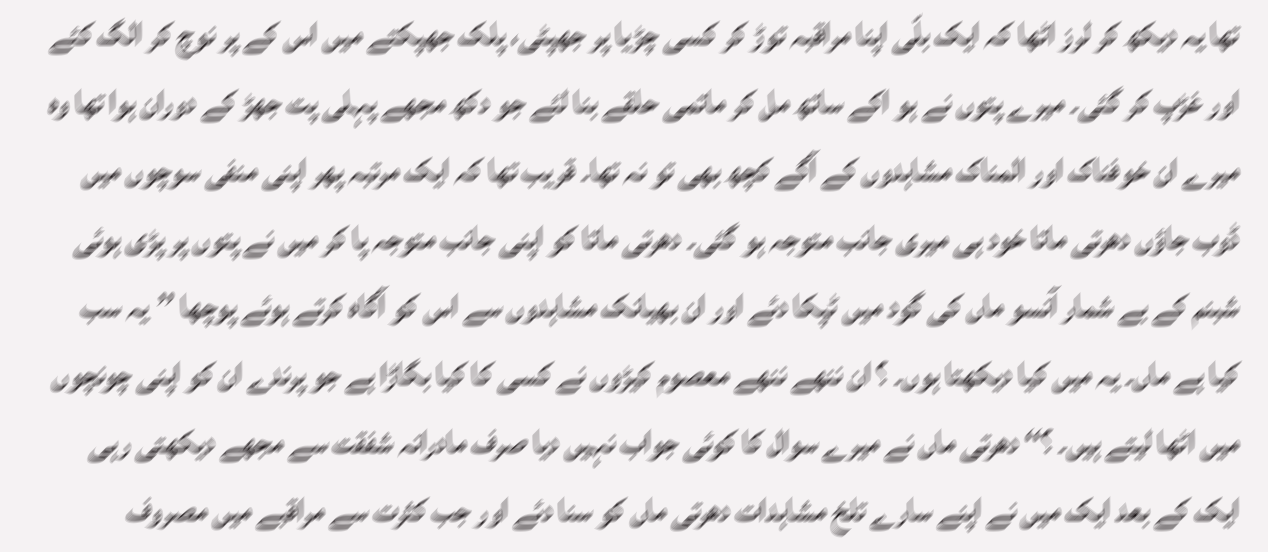تھا یہ دیکھ کر لرز اٹھا کہ ایک بلّی اپنا مراقبہ توڑ کر کسی چڑیا پر جھپٹی، پلک جھپکتے میں اس کے پر نوچ کر الگ کئے اور غڑپ کر گئی۔ میرے پتوں نے ہو اکے ساتھ مل کر ماتمی حلقے بنا لئے جو دکھ مجھے پہلی پت جھڑ کے دوران ہوا تھا وہ میرے ان خوفناک اور المناک مشاہدوں کے آگے کچھ بھی تو نہ تھا۔ قریب تھا کہ ایک مرتبہ پھر اپنی منفی سوچوں میں ڈوب جاؤں دھرتی ماتا خود ہی میری جانب متوجہ ہو گئی۔ دھرتی ماتا کو اپنی جانب متوجہ پا کر میں نے پتوں پر پڑی ہوئی شبنم کے بے شمار آنسو ماں کی گود میں ٹپکا دئے اور ان بھیانک مشاہدوں سے اس کو آگاہ کرتے ہوئے پوچھا ’’یہ سب کیا ہے ماں۔ یہ میں کیا دیکھتا ہوں۔ ؟ ان ننھے ننھے معصوم کیڑوں نے کسی کا کیا بگاڑا ہے جو پرندے ان کو اپنی چونچوں میں اٹھا لیتے ہیں۔ ؟‘‘ دھرتی ماں نے میرے سوال کا کوئی جواب نہیں دیا صرف مادرانہ شفقت سے مجھے دیکھتی رہی ایک کے بعد ایک میں نے اپنے سارے تلخ مشاہدات دھرتی ماں کو سنا دئے اور جب کثرت سے مراقبے میں مصروف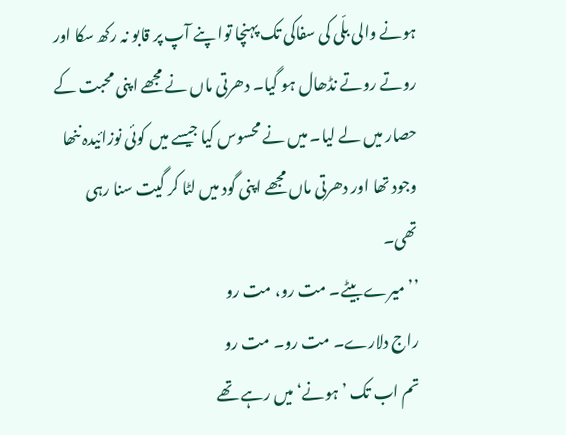ہونے والی بلّی کی سفاکی تک پہنچا توا پنے آپ پر قابو نہ رکھ سکا اور روتے روتے نڈھال ہو گیا۔ دھرتی ماں نے مجھے اپنی محبت کے حصار میں لے لیا۔ میں نے محسوس کیا جیسے میں کوئی نوزائیدہ ننھا وجود تھا اور دھرتی ماں مجھے اپنی گود میں لٹا کر گیت سنا رہی تھی۔
’’میرے بیٹے۔ مت رو، مت رو
راج دلارے۔ مت رو۔ مت رو
تم اب تک ’ ہونے‘ میں رہے تھے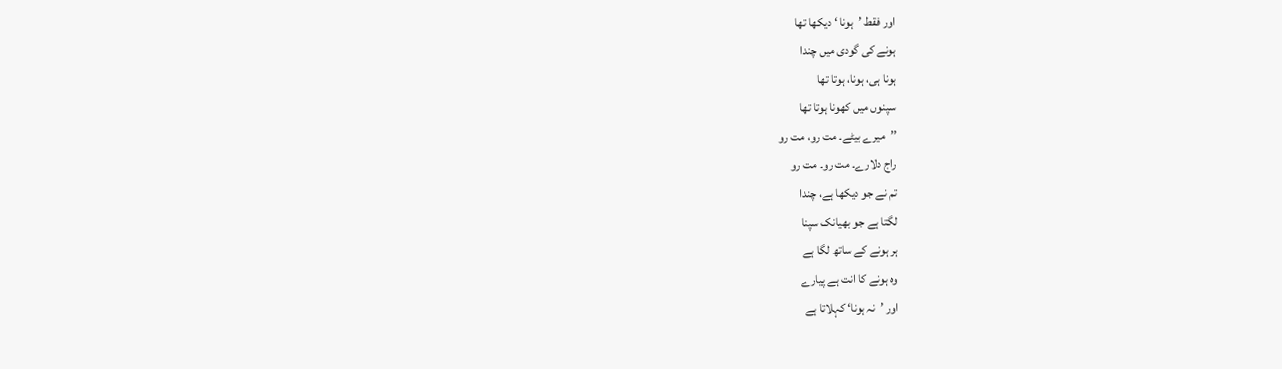اور فقط ’ہونا ‘ دیکھا تھا
ہونے کی گودی میں چندا
ہونا ہی، ہونا، ہوتا تھا
سپنوں میں کھونا ہوتا تھا
’’میرے بیٹے۔ مت رو، مت رو
راج دلارے۔ مت رو۔ مت رو
تم نے جو دیکھا ہے، چندا
لگتا ہے جو بھیانک سپنا
ہر ہونے کے ساتھ لگا ہے
وہ ہونے کا انت ہے پیارے
اور ’نہ ہونا‘ کہلاتا ہے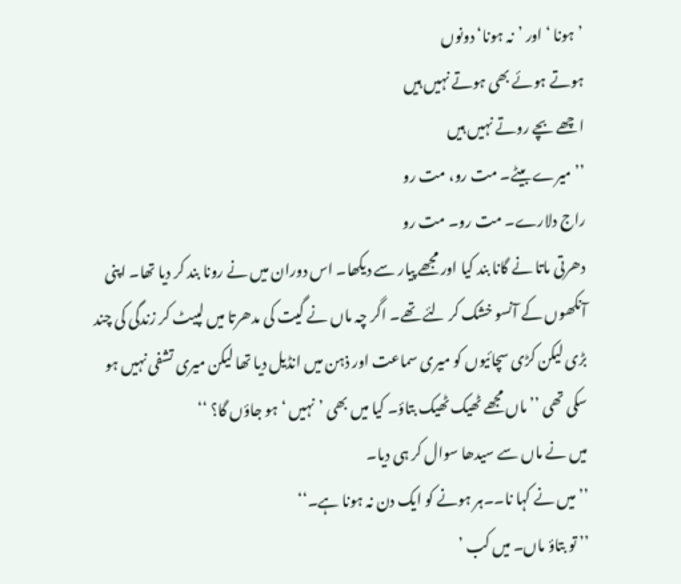’ہونا ‘ اور ’نہ ہونا‘ دونوں
ہوتے ہوئے بھی ہوتے نہیں ہیں
اچھے بچے روتے نہیں ہیں
’’میرے بیٹے۔ مت رو، مت رو
راج دلارے۔ مت رو۔ مت رو
دھرتی ماتا نے گانا بند کیا اور مجھے پیار سے دیکھا۔ اس دوران میں نے رونا بند کر دیا تھا۔ اپنی آنکھوں کے آنسو خشک کر لئے تھے۔ اگر چہ ماں نے گیت کی مدھرتا میں لپیٹ کر زندگی کی چند بڑی لیکن کڑی سچائیوں کو میری سماعت اور ذہن میں انڈیل دیا تھا لیکن میری تشفی نہیں ہو سکی تھی ’’ماں مجھے ٹھیک ٹھیک بتاؤ۔ کیا میں بھی ’نہیں ‘ ہو جاؤں گا؟ ‘‘
میں نے ماں سے سیدھا سوال کر ہی دیا۔
’’ میں نے کہا نا۔۔ہر ہونے کو ایک دن نہ ہونا ہے۔‘‘
’’ تو بتاؤ ماں۔ میں کب ’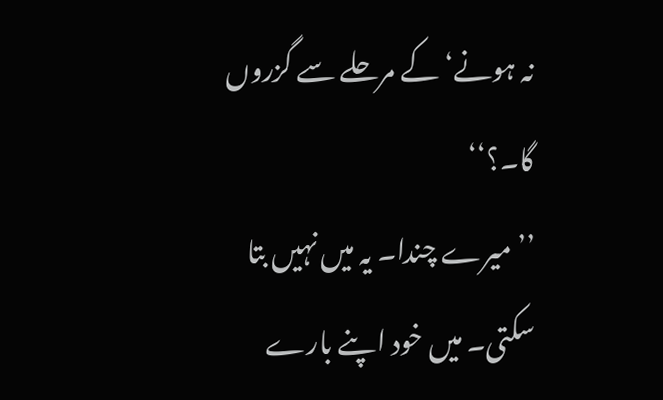نہ ہونے‘ کے مرحلے سے گزروں گا۔؟‘‘
’’ میرے چندا۔ یہ میں نہیں بتا سکتی۔ میں خود اپنے بارے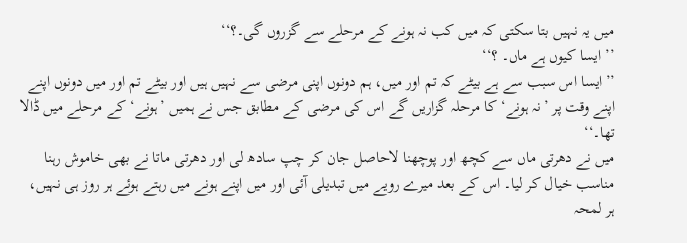میں یہ نہیں بتا سکتی کہ میں کب نہ ہونے کے مرحلے سے گزروں گی۔؟‘‘
’’ ایسا کیوں ہے ماں۔ ؟‘‘
’’ایسا اس سبب سے ہے بیٹے کہ تم اور میں، ہم دونوں اپنی مرضی سے نہیں ہیں اور بیٹے تم اور میں دونوں اپنے اپنے وقت پر ’نہ ہونے‘ کا مرحلہ گزاریں گے اس کی مرضی کے مطابق جس نے ہمیں ’ہونے‘ کے مرحلے میں ڈالا تھا۔‘‘
میں نے دھرتی ماں سے کچھ اور پوچھنا لاحاصل جان کر چپ سادھ لی اور دھرتی ماتا نے بھی خاموش رہنا مناسب خیال کر لیا۔ اس کے بعد میرے رویے میں تبدیلی آئی اور میں اپنے ہونے میں رہتے ہوئے ہر روز ہی نہیں، ہر لمحہ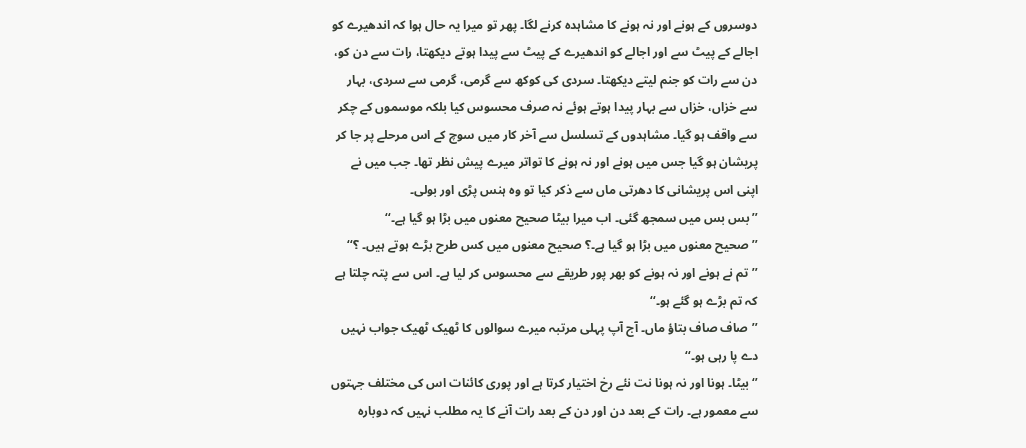دوسروں کے ہونے اور نہ ہونے کا مشاہدہ کرنے لگا۔ پھر تو میرا یہ حال ہوا کہ اندھیرے کو اجالے کے پیٹ سے اور اجالے کو اندھیرے کے پیٹ سے پیدا ہوتے دیکھتا، رات سے دن کو، دن سے رات کو جنم لیتے دیکھتا۔ سردی کی کوکھ سے گرمی، گرمی سے سردی، بہار سے خزاں، خزاں سے بہار پیدا ہوتے ہوئے نہ صرف محسوس کیا بلکہ موسموں کے چکر سے واقف ہو گیا۔ مشاہدوں کے تسلسل سے آخر کار میں سوچ کے اس مرحلے پر جا کر پریشان ہو گیا جس میں ہونے اور نہ ہونے کا تواتر میرے پیش نظر تھا۔ جب میں نے اپنی اس پریشانی کا دھرتی ماں سے ذکر کیا تو وہ ہنس پڑی اور بولی۔
’’بس بس میں سمجھ گئی۔ اب میرا بیٹا صحیح معنوں میں بڑا ہو گیا ہے۔‘‘
’’ صحیح معنوں میں بڑا ہو گیا ہے۔؟ صحیح معنوں میں کس طرح بڑے ہوتے ہیں۔ ؟‘‘
’’ تم نے ہونے اور نہ ہونے کو بھر پور طریقے سے محسوس کر لیا ہے۔ اس سے پتہ چلتا ہے کہ تم بڑے ہو گئے ہو۔‘‘
’’صاف صاف بتاؤ ماں۔ آج آپ پہلی مرتبہ میرے سوالوں کا ٹھیک ٹھیک جواب نہیں دے پا رہی ہو۔‘‘
’‘ بیٹا۔ ہونا اور نہ ہونا نت نئے رخ اختیار کرتا ہے اور پوری کائنات اس کی مختلف جہتوں سے معمور ہے۔ رات کے بعد دن اور دن کے بعد رات آنے کا یہ مطلب نہیں کہ دوبارہ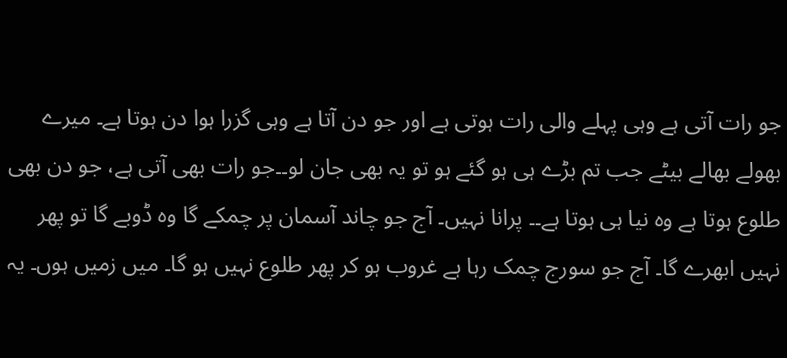جو رات آتی ہے وہی پہلے والی رات ہوتی ہے اور جو دن آتا ہے وہی گزرا ہوا دن ہوتا ہے۔ میرے بھولے بھالے بیٹے جب تم بڑے ہی ہو گئے ہو تو یہ بھی جان لو۔۔جو رات بھی آتی ہے، جو دن بھی طلوع ہوتا ہے وہ نیا ہی ہوتا ہے۔۔ پرانا نہیں۔ آج جو چاند آسمان پر چمکے گا وہ ڈوبے گا تو پھر نہیں ابھرے گا۔ آج جو سورج چمک رہا ہے غروب ہو کر پھر طلوع نہیں ہو گا۔ میں زمیں ہوں۔ یہ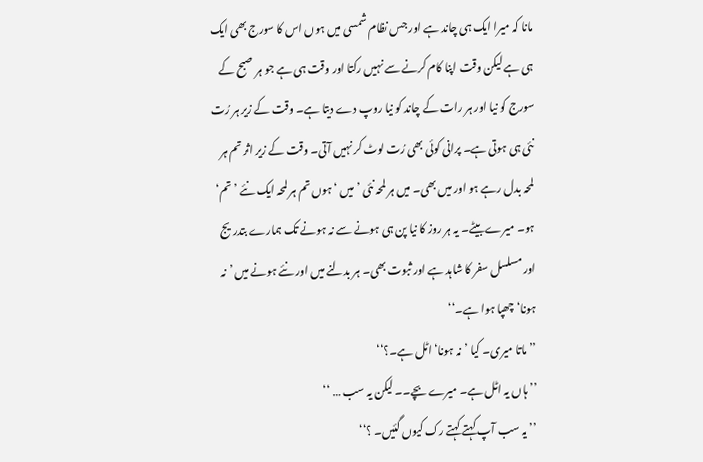مانا کہ میرا ایک ہی چاند ہے اور جس نظام شمسی میں ہوں اس کا سورج بھی ایک ہی ہے لیکن وقت اپنا کام کرنے سے نہیں رکتا اور وقت ہی ہے جو ہر صبح کے سورج کو نیا اور ہر رات کے چاند کو نیا روپ دے دیتا ہے۔ وقت کے زیر ہر رُت نئی ہی ہوتی ہے۔ پرانی کوئی بھی رُت لوٹ کر نہیں آتی۔ وقت کے زیر اثر تم ہر لمحہ بدل رہے ہو اور میں بھی۔ میں ہر لمحہ نئی ’ میں ‘ ہوں تم ہر لمحہ ایک نئے ’تم‘ ہو۔ میرے بیٹے۔ یہ ہر روز کا نیا پن ہی ہونے سے نہ ہونے تک ہمارے بتدریج اور مسلسل سفر کا شاہد ہے اور ثبوت بھی۔ ہر بدلنے میں اور نئے ہونے میں ’نہ ہونا‘ چھپا ہوا ہے۔‘‘
’’ ماتا میری۔ کیا ’نہ ہونا‘ اٹل ہے۔؟‘‘
’’ ہاں یہ اٹل ہے۔ میرے بچے۔۔ لیکن یہ سب … ‘‘
’’ یہ سب آپ کہتے کہتے رک کیوں گئیں۔ ؟‘‘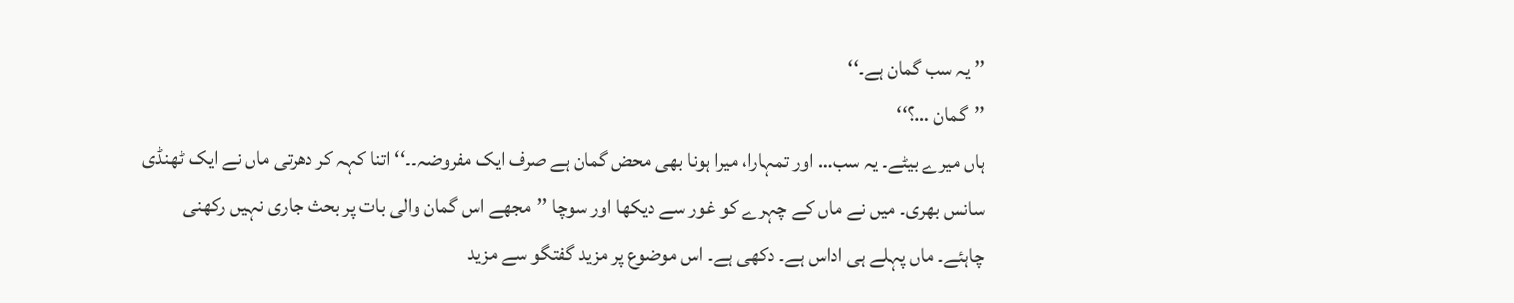’’ یہ سب گمان ہے۔‘‘
’’گمان …؟‘‘
ہاں میرے بیٹے۔ یہ سب… اور تمہارا، میرا ہونا بھی محض گمان ہے صرف ایک مفروضہ۔۔‘‘ اتنا کہہ کر دھرتی ماں نے ایک ٹھنڈی سانس بھری۔ میں نے ماں کے چہرے کو غور سے دیکھا اور سوچا ’’مجھے اس گمان والی بات پر بحث جاری نہیں رکھنی چاہئے۔ ماں پہلے ہی اداس ہے۔ دکھی ہے۔ اس موضوع پر مزید گفتگو سے مزید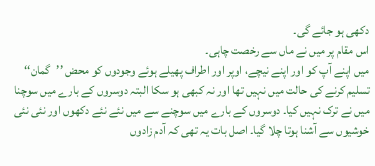دکھی ہو جائے گی۔
اس مقام پر میں نے ماں سے رخصت چاہی۔
میں اپنے آپ کو اور اپنے نیچے، اوپر اور اطراف پھیلے ہوئے وجودوں کو محض ’’گمان‘‘ تسلیم کرنے کی حالت میں نہیں تھا اور نہ کبھی ہو سکا البتہ دوسروں کے بارے میں سوچنا میں نے ترک نہیں کیا۔ دوسروں کے بارے میں سوچنے سے میں نئے نئے دکھوں اور نئی نئی خوشیوں سے آشنا ہوتا چلا گیا۔ اصل بات یہ تھی کہ آدم زادوں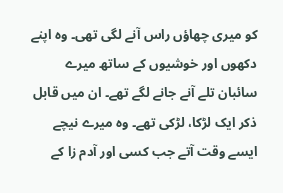کو میری چھاؤں راس آنے لگی تھی۔ وہ اپنے دکھوں اور خوشیوں کے ساتھ میرے سائبان تلے آنے جانے لگے تھے۔ ان میں قابل ذکر ایک لڑکا، لڑکی تھے۔ وہ میرے نیچے ایسے وقت آتے جب کسی اور آدم زا کے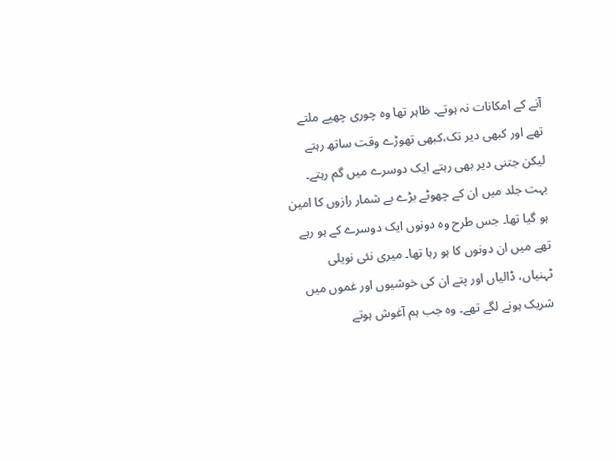آنے کے امکانات نہ ہوتے۔ ظاہر تھا وہ چوری چھپے ملتے تھے اور کبھی دیر تک،کبھی تھوڑے وقت ساتھ رہتے لیکن جتنی دیر بھی رہتے ایک دوسرے میں گم رہتے۔ بہت جلد میں ان کے چھوٹے بڑے بے شمار رازوں کا امین ہو گیا تھا۔ جس طرح وہ دونوں ایک دوسرے کے ہو رہے تھے میں ان دونوں کا ہو رہا تھا۔ میری نئی نویلی ٹہنیاں، ڈالیاں اور پتے ان کی خوشیوں اور غموں میں شریک ہونے لگے تھے۔ وہ جب ہم آغوش ہوتے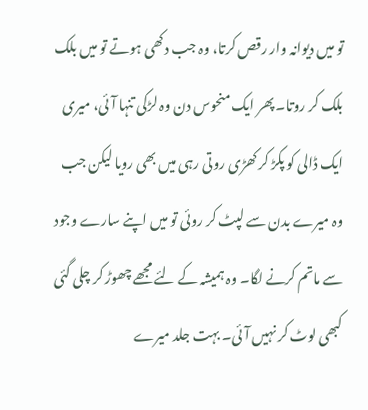تو میں دیوانہ وار رقص کرتا، وہ جب دکھی ہوتے تو میں بلک بلک کر روتا۔ پھر ایک منحوس دن وہ لڑکی تنہا آئی، میری ایک ڈالی کو پکڑ کر کھڑی روتی رہی میں بھی رویا لیکن جب وہ میرے بدن سے لپٹ کر روئی تو میں اپنے سارے وجود سے ماتم کرنے لگا۔ وہ ہمیشہ کے لئے مجھے چھوڑ کر چلی گئی کبھی لوٹ کر نہیں آئی۔ بہت جلد میرے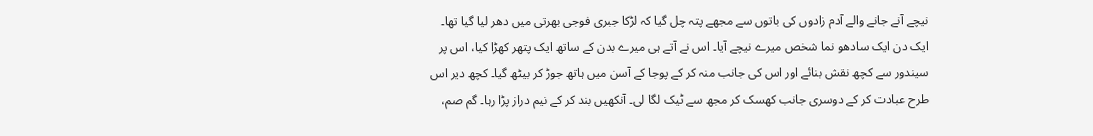نیچے آنے جانے والے آدم زادوں کی باتوں سے مجھے پتہ چل گیا کہ لڑکا جبری فوجی بھرتی میں دھر لیا گیا تھا۔
ایک دن ایک سادھو نما شخص میرے نیچے آیا۔ اس نے آتے ہی میرے بدن کے ساتھ ایک پتھر کھڑا کیا، اس پر سیندور سے کچھ نقش بنائے اور اس کی جانب منہ کر کے پوجا کے آسن میں ہاتھ جوڑ کر بیٹھ گیا۔ کچھ دیر اس طرح عبادت کر کے دوسری جانب کھسک کر مجھ سے ٹیک لگا لی۔ آنکھیں بند کر کے نیم دراز پڑا رہا۔ گم صم،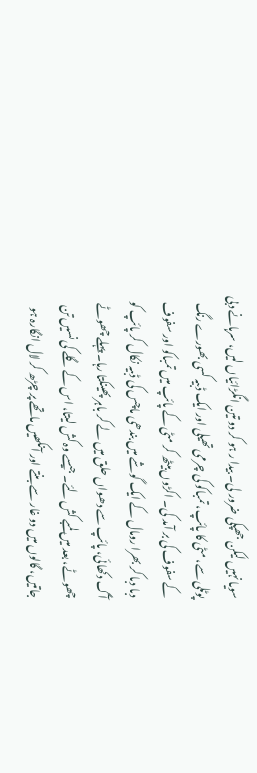سویا نہیں لیکن جھپکی ضرور لی۔ بیدا ر ہو کر دو تین انگڑائیاں لیں، سرہانے دبی پوٹلی سے، مٹی کا پائپ، تمباکو کی چرمی تھیلی اور ایک ڈبیہ کسی بھورے رنگ کے سفوف کی بر آمد کی۔ اکڑوں بیٹھ کر مٹی کے پائپ میں تمباکو اور سفوف دبا دبا کر بھرا رومال کے ایک گوشے میں بندھی ماچس کی ڈبیہ نکال کر پائپ کو آگ دکھائی، پائپ سے دھواں حلق میں لے کر باہر پھینکتا رہا۔ پہلے چھوٹے چھوٹے، بعد میں لمبے کش لئے۔ جیسے وہ کش لیتا، اس کے گلے کی نسیں تن جاتیں، گالوں میں دو غار سے بنتے اور آنکھیں ماتھے پر چڑھ کر لال انگارہ ہو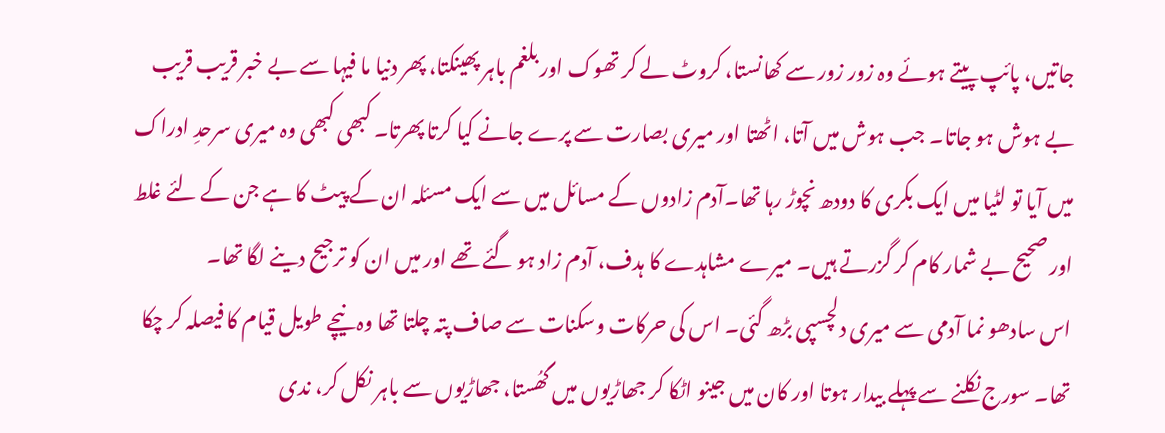جاتیں، پائپ پیتے ہوئے وہ زور زور سے کھانستا، کروٹ لے کر تھوک اور بلغم باہر پھینکتا، پھر دنیا ما فیہا سے بے خبر قریب قریب بے ہوش ہو جاتا۔ جب ہوش میں آتا، اٹھتا اور میری بصارت سے پرے جانے کیا کرتا پھرتا۔ کبھی کبھی وہ میری سرحدِ ادراک میں آیا تو لٹیا میں ایک بکری کا دودھ نچوڑ رہا تھا۔آدم زادوں کے مسائل میں سے ایک مسئلہ ان کے پیٹ کا ہے جن کے لئے غلط اور صحیح بے شمار کام کر گزرتے ہیں۔ میرے مشاہدے کا ہدف، آدم زاد ہو گئے تھے اور میں ان کو ترجیح دینے لگا تھا۔
اس سادھو نما آدمی سے میری دلچسپی بڑھ گئی۔ اس کی حرکات وسکنات سے صاف پتہ چلتا تھا وہ نیچے طویل قیام کا فیصلہ کر چکا تھا۔ سورج نکلنے سے پہلے بیدار ہوتا اور کان میں جینو اٹکا کر جھاڑیوں میں گھُستا، جھاڑیوں سے باہر نکل کر، ندی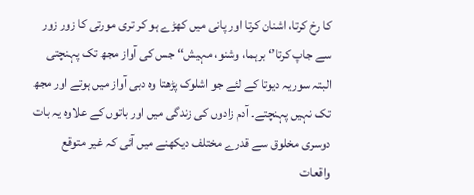کا رخ کرتا، اشنان کرتا اور پانی میں کھڑے ہو کر تری مورتی کا زور زور سے جاپ کرتا’‘ برہما، وشنو، مہیش‘‘ جس کی آواز مجھ تک پہنچتی البتہ سوریہ دیوتا کے لئے جو اشلوک پڑھتا وہ دبی آواز میں ہوتے اور مجھ تک نہیں پہنچتے۔ آدم زادوں کی زندگی میں اور باتوں کے علاوہ یہ بات دوسری مخلوق سے قدرے مختلف دیکھنے میں آئی کہ غیر متوقع واقعات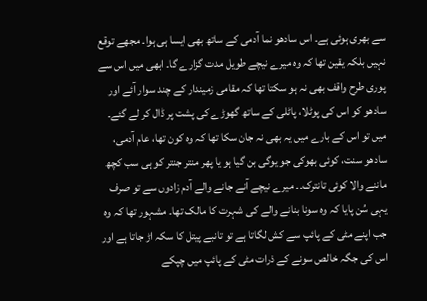سے بھری ہوئی ہے۔ اس سادھو نما آدمی کے ساتھ بھی ایسا ہی ہوا۔ مجھے توقع نہیں بلکہ یقین تھا کہ وہ میرے نیچے طویل مدت گزارے گا۔ ابھی میں اس سے پوری طرح واقف بھی نہ ہو سکتا تھا کہ مقامی زمیندار کے چند سوار آئے اور سادھو کو اس کی پوٹلا، پاٹلی کے ساتھ گھوڑے کی پشت پر ڈال کر لے گئے۔ میں تو اس کے بارے میں یہ بھی نہ جان سکا تھا کہ وہ کون تھا، عام آدمی، سادھو سنت، کوئی بھوکی جو یوگی بن گیا ہو یا پھر منتر جنتر کو ہی سب کچھ ماننے والا کوئی تانترک۔۔ میرے نیچے آنے جانے والے آدم زادوں سے تو صرف یہی سُن پایا کہ وہ سونا بنانے والے کی شہرت کا مالک تھا۔ مشہور تھا کہ وہ جب اپنے مٹی کے پائپ سے کش لگاتا ہے تو تانبے پیتل کا سکہ اڑ جاتا ہے اور اس کی جگہ خالص سونے کے ذرات مٹی کے پائپ میں چپکے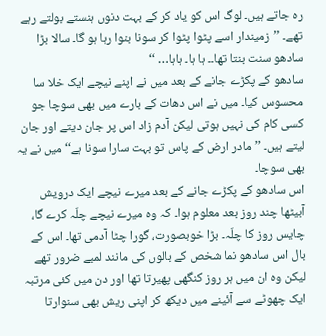رہ جاتے ہیں۔ لوگ اس کو یاد کر کے بہت دنوں ہنستے بولتے رہے تھے۔ ’’زمیندار اسے پٹوا پٹوا کر سونا بنوا رہا ہو گا۔ سالا بڑا سادھو سنت بنتا تھا۔۔ ہا ہا۔ ہاہا… ‘‘
سادھو کے پکڑے جانے کے بعد میں نے اپنے نیچے ایک خلا سا محسوس کیا۔ میں نے اس دھات کے بارے میں بھی سوچا جو کسی کام کی نہیں ہوتی لیکن آدم زاد اس پر جان دیتے اور جان لیتے ہیں۔ ’’ مادر ارض کے پاس تو بہت سارا سونا ہے‘‘ میں نے یہ بھی سوچا۔
اس سادھو کے پکڑے جانے کے بعد میرے نیچے ایک درویش آبیٹھا چند روز بعد معلوم ہوا۔ کہ وہ میرے نیچے چلّہ کرے گا، چایس روز کا چلّہ۔ بڑا خوبصورت، گورا چٹا آدمی تھا۔ اس کے بال اس سادھو نما شخص کے بالوں کی مانند لمبے ضرور تھے لیکن وہ ان میں ہر روز کنگھی پھیرتا تھا اور دن میں کئی مرتبہ ایک چھوٹے سے آئینے میں دیکھ کر اپنی ریش بھی سنوارتا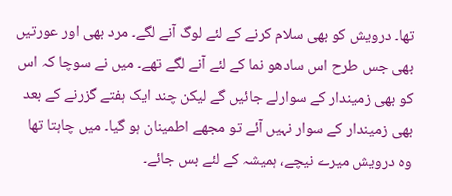تھا۔ درویش کو بھی سلام کرنے کے لئے لوگ آنے لگے۔ مرد بھی اور عورتیں بھی جس طرح اس سادھو نما کے لئے آنے لگے تھے۔ میں نے سوچا کہ اس کو بھی زمیندار کے سوارلے جائیں گے لیکن چند ایک ہفتے گزرنے کے بعد بھی زمیندار کے سوار نہیں آئے تو مجھے اطمینان ہو گیا۔ میں چاہتا تھا وہ درویش میرے نیچے، ہمیشہ کے لئے بس جائے۔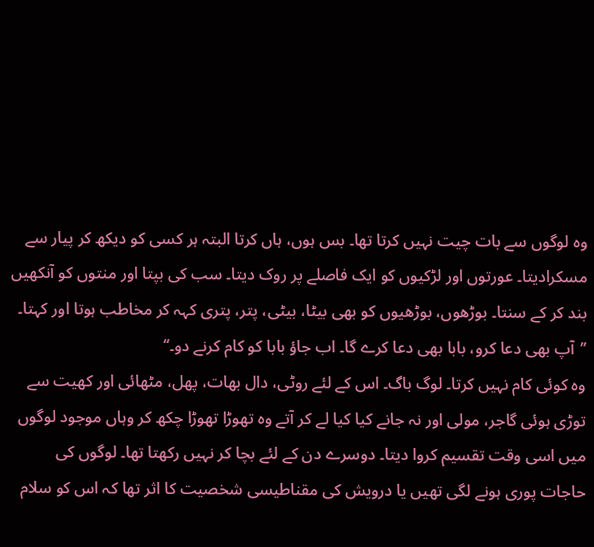وہ لوگوں سے بات چیت نہیں کرتا تھا۔ بس ہوں، ہاں کرتا البتہ ہر کسی کو دیکھ کر پیار سے مسکرادیتا۔ عورتوں اور لڑکیوں کو ایک فاصلے پر روک دیتا۔ سب کی بپتا اور منتوں کو آنکھیں بند کر کے سنتا۔ بوڑھوں، بوڑھیوں کو بھی بیٹا، بیٹی، پتر، پتری کہہ کر مخاطب ہوتا اور کہتا۔
’’آپ بھی دعا کرو، بابا بھی دعا کرے گا۔ اب جاؤ بابا کو کام کرنے دو۔‘‘
وہ کوئی کام نہیں کرتا۔ لوگ باگ۔ اس کے لئے روٹی، دال بھات، پھل، مٹھائی اور کھیت سے توڑی ہوئی گاجر، مولی اور نہ جانے کیا کیا لے کر آتے وہ تھوڑا تھوڑا چکھ کر وہاں موجود لوگوں میں اسی وقت تقسیم کروا دیتا۔ دوسرے دن کے لئے بچا کر نہیں رکھتا تھا۔ لوگوں کی حاجات پوری ہونے لگی تھیں یا درویش کی مقناطیسی شخصیت کا اثر تھا کہ اس کو سلام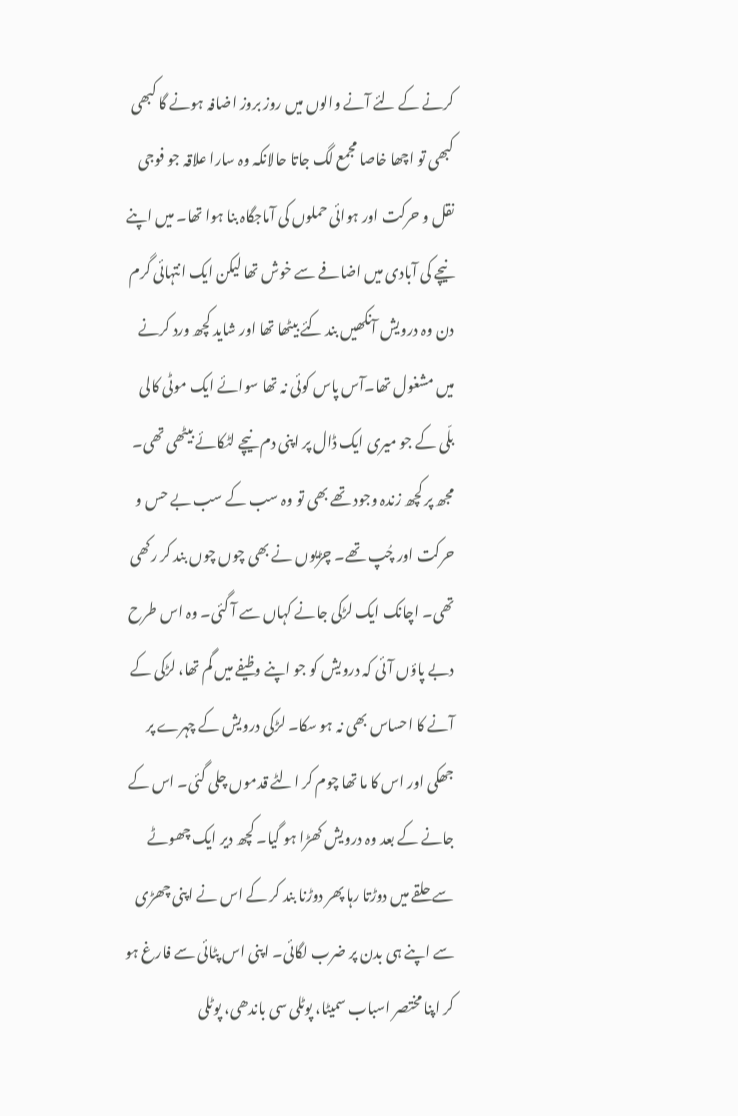کرنے کے لئے آنے والوں میں روز بروز اضافہ ہونے گا کبھی کبھی تو اچھا خاصا مجمع لگ جاتا حالانکہ وہ سارا علاقہ جو فوجی نقل و حرکت اور ہوائی حملوں کی آماجگاہ بنا ہوا تھا۔ میں اپنے نیچے کی آبادی میں اضافے سے خوش تھا لیکن ایک انتہائی گرم دن وہ درویش آنکھیں بند کئے بیٹھا تھا اور شاید کچھ ورد کرنے میں مشغول تھا۔آس پاس کوئی نہ تھا سوائے ایک موٹی کالی بلّی کے جو میری ایک ڈال پر اپنی دم نیچے لٹکائے بیٹھی تھی۔ مجھ پر کچھ زندہ وجود تھے بھی تو وہ سب کے سب بے حس و حرکت اور چُپ تھے۔ چڑیوں نے بھی چوں چوں بند کر رکھی تھی۔ اچانک ایک لڑکی جانے کہاں سے آ گئی۔ وہ اس طرح دبے پاؤں آئی کہ درویش کو جو اپنے وظیفے میں گم تھا، لڑکی کے آنے کا احساس بھی نہ ہو سکا۔ لڑکی درویش کے چہرے پر جھکی اور اس کا ما تھا چوم کر الٹے قدموں چلی گئی۔ اس کے جانے کے بعد وہ درویش کھڑا ہو گیا۔ کچھ دیر ایک چھوٹے سے حلقے میں دوڑتا رہا پھر دوڑنا بند کر کے اس نے اپنی چھڑی سے اپنے ہی بدن پر ضرب لگائی۔ اپنی اس پٹائی سے فارغ ہو کر اپنا مختصر اسباب سمیٹا، پوٹلی سی باندھی، پوٹلی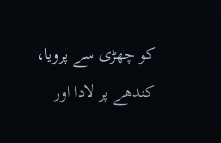کو چھڑی سے پرویا، کندھے پر لادا اور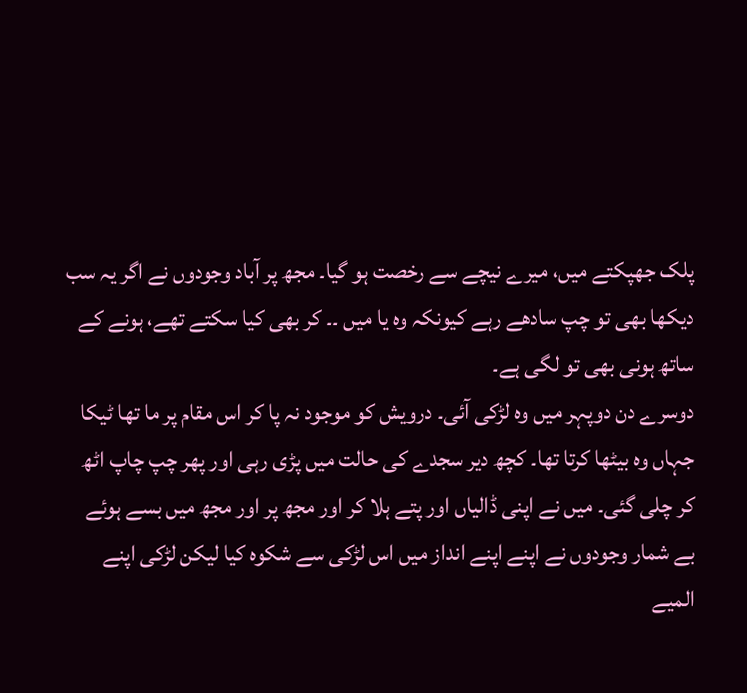پلک جھپکتے میں، میرے نیچے سے رخصت ہو گیا۔ مجھ پر آباد وجودوں نے اگر یہ سب دیکھا بھی تو چپ سادھے رہے کیونکہ وہ یا میں ۔۔ کر بھی کیا سکتے تھے، ہونے کے ساتھ ہونی بھی تو لگی ہے۔
دوسرے دن دوپہر میں وہ لڑکی آئی۔ درویش کو موجود نہ پا کر اس مقام پر ما تھا ٹیکا جہاں وہ بیٹھا کرتا تھا۔ کچھ دیر سجدے کی حالت میں پڑی رہی اور پھر چپ چاپ اٹھ کر چلی گئی۔ میں نے اپنی ڈالیاں اور پتے ہلا کر اور مجھ پر اور مجھ میں بسے ہوئے بے شمار وجودوں نے اپنے اپنے انداز میں اس لڑکی سے شکوہ کیا لیکن لڑکی اپنے المیے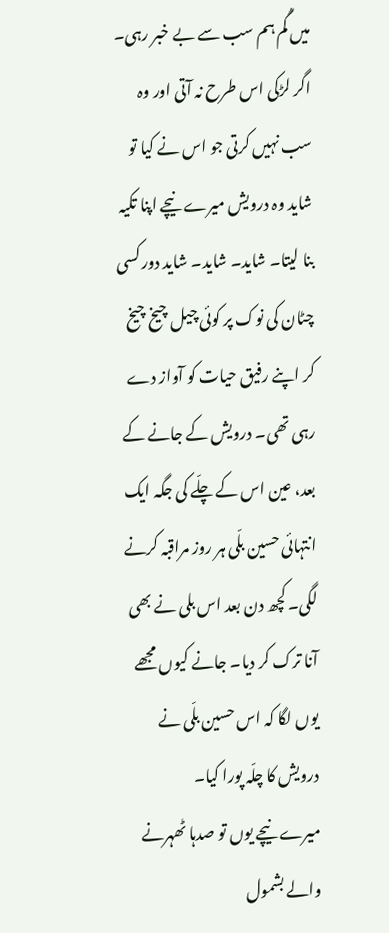میں گُم ہم سب سے بے خبر رہی۔ اگر لڑکی اس طرح نہ آتی اور وہ سب نہیں کرتی جو اس نے کیا تو شاید وہ درویش میرے نیچے اپنا تکیہ بنا لیتا۔ شاید۔ شاید۔ شاید دور کسی چٹان کی نوک پر کوئی چیل چیخ چیخ کر اپنے رفیق حیات کو آواز دے رہی تھی۔ درویش کے جانے کے بعد، عین اس کے چلّے کی جگہ ایک انتہائی حسین بلّی ہر روز مراقبہ کرنے لگی۔ کچھ دن بعد اس بلی نے بھی آنا ترک کر دیا۔ جانے کیوں مجھے یوں لگا کہ اس حسین بلّی نے درویش کا چلّہ پورا کیا۔
میرے نیچے یوں تو صدہا ٹھہرنے والے بشمول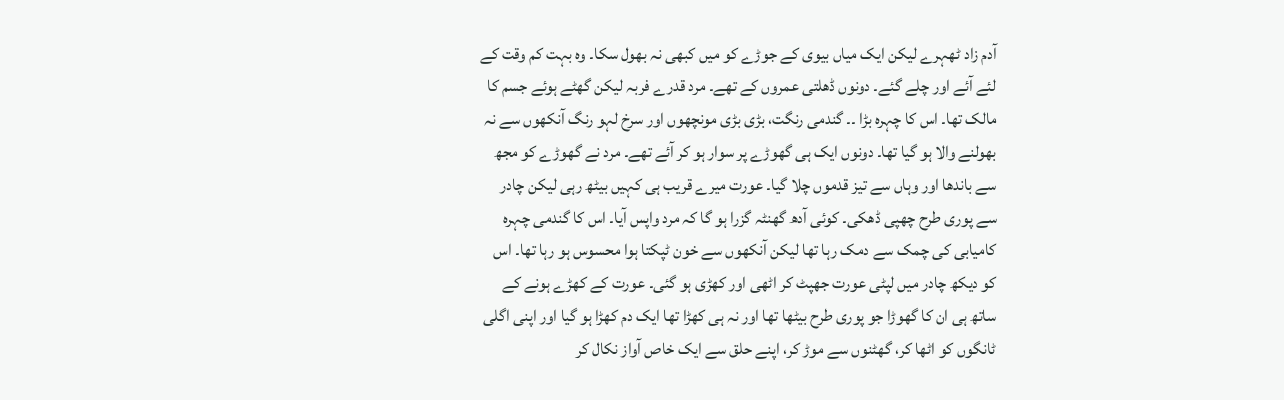آدم زاد ٹھہرے لیکن ایک میاں بیوی کے جوڑے کو میں کبھی نہ بھول سکا۔ وہ بہت کم وقت کے لئے آئے اور چلے گئے۔ دونوں ڈھلتی عمروں کے تھے۔ مرد قدرے فربہ لیکن گھٹے ہوئے جسم کا مالک تھا۔ اس کا چہرہ بڑا ۔۔ گندمی رنگت، بڑی بڑی مونچھوں اور سرخ لہو رنگ آنکھوں سے نہ بھولنے والا ہو گیا تھا۔ دونوں ایک ہی گھوڑے پر سوار ہو کر آئے تھے۔ مرد نے گھوڑے کو مجھ سے باندھا اور وہاں سے تیز قدموں چلا گیا۔ عورت میرے قریب ہی کہیں بیٹھ رہی لیکن چادر سے پوری طرح چھپی ڈھکی۔ کوئی آدھ گھنٹہ گزرا ہو گا کہ مرد واپس آیا۔ اس کا گندمی چہرہ کامیابی کی چمک سے دمک رہا تھا لیکن آنکھوں سے خون ٹپکتا ہوا محسوس ہو رہا تھا۔ اس کو دیکھ چادر میں لپٹی عورت جھپٹ کر اٹھی اور کھڑی ہو گئی۔ عورت کے کھڑے ہونے کے ساتھ ہی ان کا گھوڑا جو پوری طرح بیٹھا تھا اور نہ ہی کھڑا تھا ایک دم کھڑا ہو گیا اور اپنی اگلی ٹانگوں کو اٹھا کر، گھٹنوں سے موڑ کر، اپنے حلق سے ایک خاص آواز نکال کر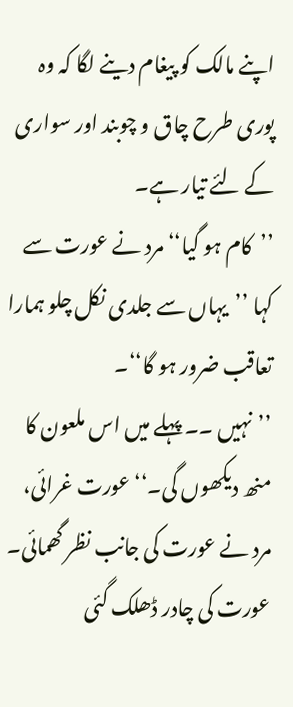اپنے مالک کو پیغام دینے لگا کہ وہ پوری طرح چاق و چوبند اور سواری کے لئے تیار ہے۔
’’کام ہو گیا‘‘ مرد نے عورت سے کہا ’’یہاں سے جلدی نکل چلو ہمارا تعاقب ضرور ہو گا‘‘۔
’’نہیں ۔۔ پہلے میں اس ملعون کا منھ دیکھوں گی۔‘‘ عورت غرائی، مرد نے عورت کی جانب نظر گھمائی۔ عورت کی چادر ڈھلک گئی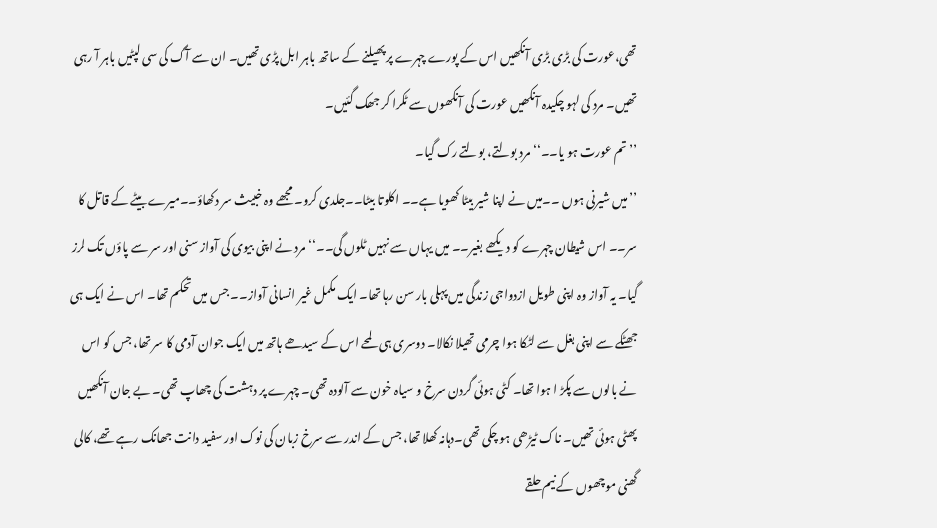تھی،عورت کی بڑی بڑی آنکھیں اس کے پورے چہرے پر پھیلنے کے ساتھ باہر ابل پڑی تھیں۔ ان سے آگ کی سی لپٹیں باہر آ رہی تھیں۔ مرد کی لہو چکیدہ آنکھیں عورت کی آنکھوں سے ٹکرا کر جھک گئیں۔
’’تم عورت ہو یا۔۔‘‘ مرد بولتے، بولتے رک گیا۔
’’میں شیرنی ہوں ۔۔میں نے اپنا شیر بیٹا کھویا ہے۔۔ اکلوتا بیٹا۔۔جلدی کرو۔ مجھے وہ خبیث سر دکھاؤ۔۔میرے بیٹے کے قاتل کا سر۔۔ اس شیطان چہرے کو دیکھے بغیر۔۔ میں یہاں سے نہیں ٹلوں گی۔۔‘‘ مرد نے اپنی بیوی کی آواز سنی اور سر سے پاؤں تک لرز گیا۔ یہ آواز وہ اپنی طویل ازدواجی زندگی میں پہلی بار سن رہا تھا۔ ایک مکمل غیر انسانی آواز۔۔ جس میں تحکم تھا۔ اس نے ایک ہی جھٹکے سے اپنی بغل سے لٹکا ہوا چرمی تھیلا نکالا۔ دوسری ہی لمحے اس کے سیدھے ہاتھ میں ایک جوان آدمی کا سر تھا، جس کو اس نے بالوں سے پکڑ ا ہوا تھا۔ کٹی ہوئی گردن سرخ و سیاہ خون سے آلودہ تھی۔ چہرے پر دہشت کی چھاپ تھی۔ بے جان آنکھیں پھٹی ہوئی تھیں۔ ناک ٹیڑھی ہو چکی تھی۔دہانہ کھلا تھا، جس کے اندر سے سرخ زبان کی نوک اور سفید دانت جھانک رہے تھے، کالی گھنی موچھوں کے نیم حلقے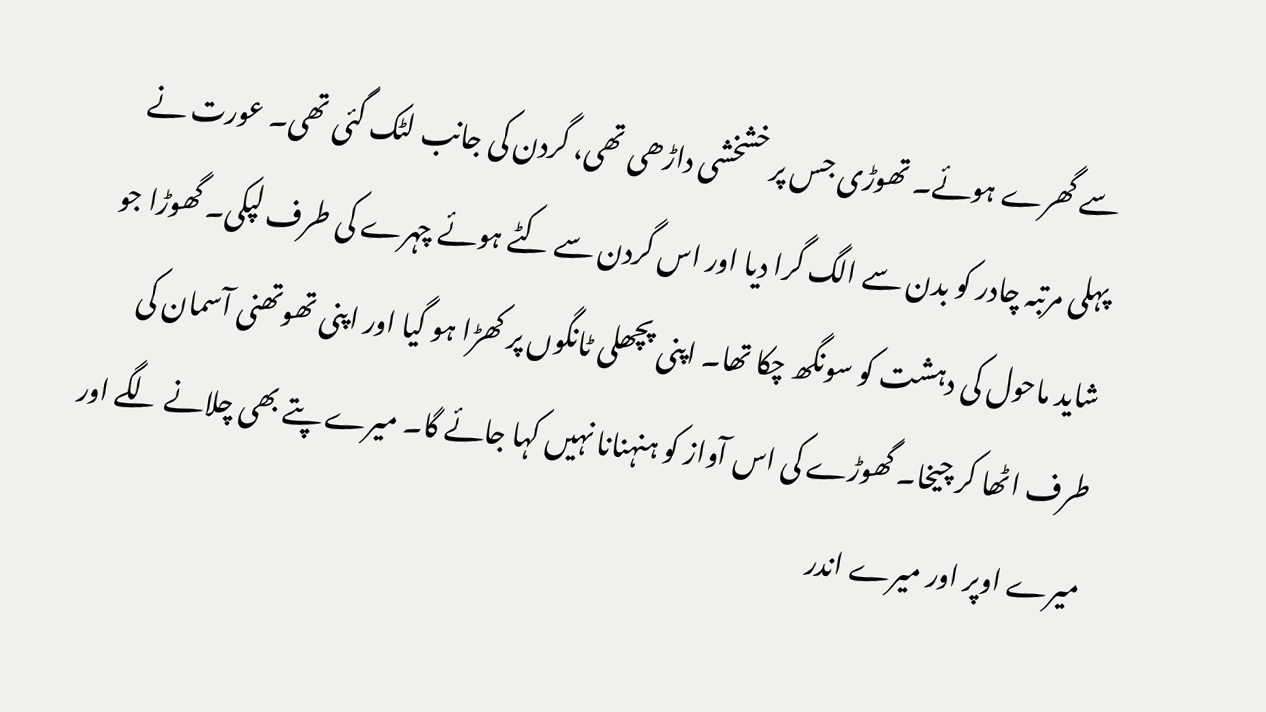سے گھرے ہوئے۔ تھوڑی جس پر خشخشی داڑھی تھی، گردن کی جانب لٹک گئی تھی۔ عورت نے پہلی مرتبہ چادر کو بدن سے الگ گرا دیا اور اس گردن سے کٹے ہوئے چہرے کی طرف لپکی۔ گھوڑا جو شاید ماحول کی دہشت کو سونگھ چکا تھا۔ اپنی پچھلی ٹانگوں پر کھڑا ہو گیا اور اپنی تھوتھنی آسمان کی طرف اٹھا کر چیخا۔ گھوڑے کی اس آواز کو ہنہنانا نہیں کہا جائے گا۔ میرے پتے بھی چلانے لگے اور میرے اوپر اور میرے اندر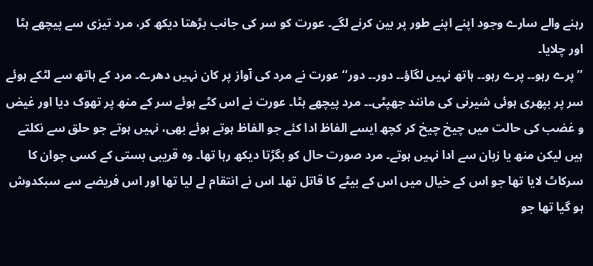رہنے والے سارے وجود اپنے اپنے طور پر بین کرنے لگے۔ عورت کو سر کی جانب بڑھتا دیکھ کر، مرد تیزی سے پیچھے ہٹا اور چلایا۔
’’پرے رہو۔۔ پرے رہو۔۔ ہاتھ نہیں لگاؤ۔۔ دور۔۔ دور‘‘ عورت نے مرد کی آواز پر کان نہیں دھرے۔ مرد کے ہاتھ سے لٹکے ہوئے سر پر بپھری ہوئی شیرنی کی مانند جھپٹی۔۔ مرد پیچھے ہٹا۔ عورت نے اس کٹے ہوئے سر کے منھ پر تھوک دیا اور غیض و غضب کی حالت میں چیخ چیخ کر کچھ ایسے الفاظ ادا کئے جو الفاظ ہوتے ہوئے بھی، نہیں ہوتے جو حلق سے نکلتے ہیں لیکن منھ یا زبان سے ادا نہیں ہوتے۔ مرد صورت حال کو بگڑتا دیکھ رہا تھا۔ وہ قریبی بستی کے کسی جوان کا سرکاٹ لایا تھا جو اس کے خیال میں اس کے بیٹے کا قاتل تھا۔ اس نے انتقام لے لیا تھا اور اس فریضے سے سبکدوش ہو گیا تھا جو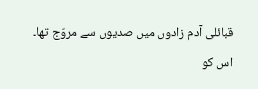قبائلی آدم زادوں میں صدیوں سے مروّج تھا۔ اس کو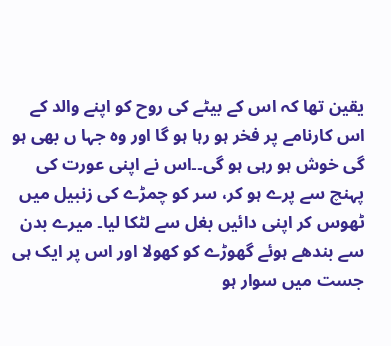یقین تھا کہ اس کے بیٹے کی روح کو اپنے والد کے اس کارنامے پر فخر ہو رہا ہو گا اور وہ جہا ں بھی ہو گی خوش ہو رہی ہو گی۔۔اس نے اپنی عورت کی پہنچ سے پرے ہو کر، سر کو چمڑے کی زنبیل میں ٹھوس کر اپنی دائیں بغل سے لٹکا لیا۔ میرے بدن سے بندھے ہوئے گھوڑے کو کھولا اور اس پر ایک ہی جست میں سوار ہو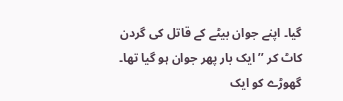گیا۔ اپنے جوان بیٹے کے قاتل کی گردن کاٹ کر ’’ایک بار پھر جوان ہو گیا تھا۔ گھوڑے کو ایک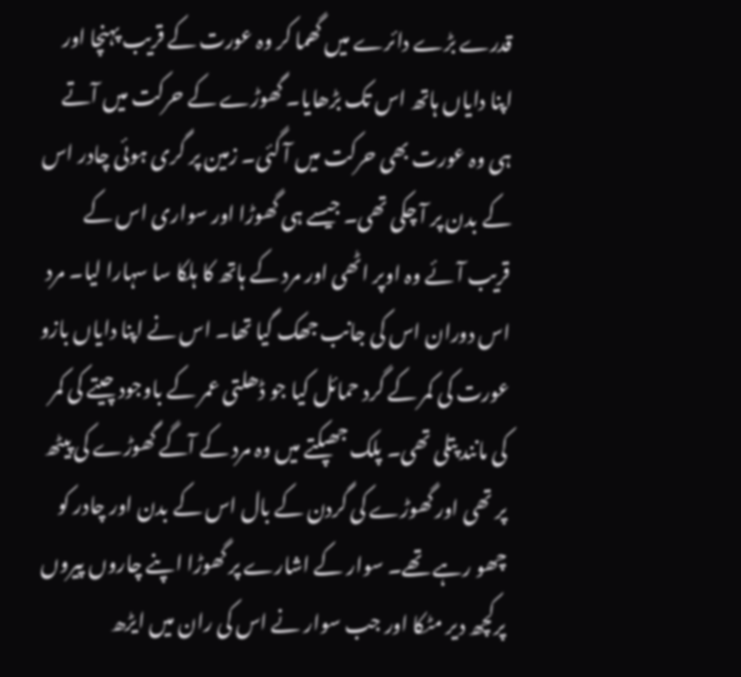قدرے بڑے دائرے میں گھما کر وہ عورت کے قریب پہنچا اور اپنا دایاں ہاتھ اس تک بڑھایا۔ گھوڑے کے حرکت میں آتے ہی وہ عورت بھی حرکت میں آ گئی۔ زمین پر گری ہوئی چادر اس کے بدن پر آ چکی تھی۔ جیسے ہی گھوڑا اور سواری اس کے قریب آئے وہ اوپر اٹھی اور مرد کے ہاتھ کا ہلکا سا سہارا لیا۔ مرد اس دوران اس کی جانب جھک گیا تھا۔ اس نے اپنا دایاں بازو عورت کی کمر کے گرد حمائل کیا جو ڈھلتی عمر کے باوجود چیتے کی کمر کی مانند پتلی تھی۔ پلک جھپکتے میں وہ مرد کے آگے گھوڑے کی پیٹھ پر تھی اور گھوڑے کی گردن کے بال اس کے بدن اور چادر کو چھو رہے تھے۔ سوار کے اشارے پر گھوڑا اپنے چاروں پیروں پرکچھ دیر مٹکا اور جب سوار نے اس کی ران میں ایڑھ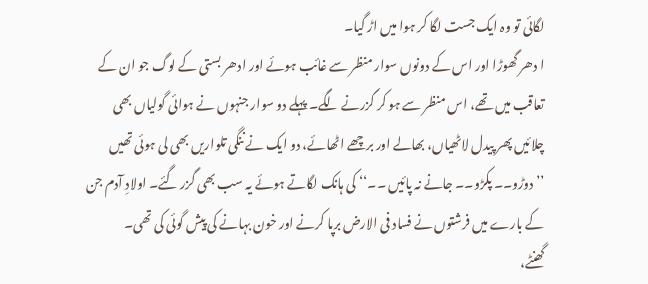لگائی تو وہ ایک جست لگا کر ہوا میں اڑ گیا۔
ا دھر گھوڑا اور اس کے دونوں سوار منظر سے غائب ہوئے اور ادھر بستی کے لوگ جو ان کے تعاقب میں تھے، اس منظر سے ہو کر گزرنے لگے۔ پہلے دو سوار جنہوں نے ہوائی گولیاں بھی چلائیں پھر پیدل لاٹھیاں، بھالے اور برچھے اٹھائے، دو ایک نے ننگی تلواریں بھی لی ہوئی تھیں ’’دوڑو۔۔ پکڑو۔۔ جانے نہ پائیں ۔۔‘‘ کی ہانک لگاتے ہوئے یہ سب بھی گزر گئے۔ اولادِ آدم جن کے بارے میں فرشتوں نے فساد فی الارض برپا کرنے اور خون بہانے کی پیش گوئی کی تھی۔
گھنٹے،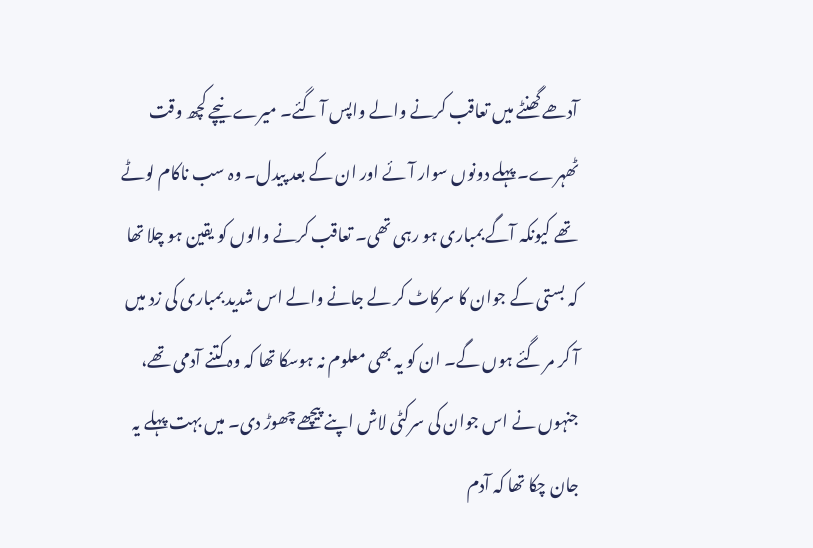آدھے گھنٹے میں تعاقب کرنے والے واپس آ گئے۔ میرے نیچے کچھ وقت ٹھہرے۔ پہلے دونوں سوار آئے اور ان کے بعد پیدل۔ وہ سب ناکام لوٹے تھے کیونکہ آگے بمباری ہو رہی تھی۔ تعاقب کرنے والوں کو یقین ہو چلا تھا کہ بستی کے جوان کا سرکاٹ کر لے جانے والے اس شدید بمباری کی زد میں آ کر مر گئے ہوں گے۔ ان کو یہ بھی معلوم نہ ہوسکا تھا کہ وہ کتنے آدمی تھے، جنہوں نے اس جوان کی سرکٹی لاش اپنے پیچھے چھوڑ دی۔ میں بہت پہلے یہ جان چکا تھا کہ آدم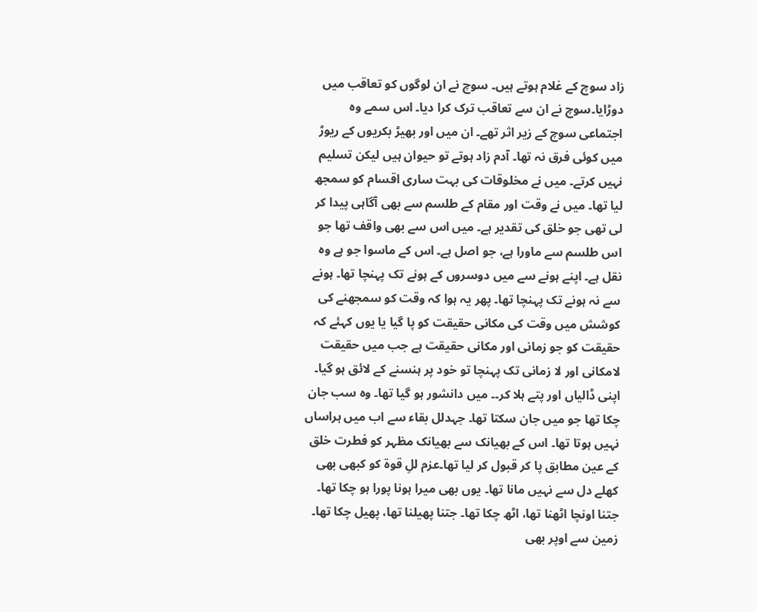زاد سوچ کے غلام ہوتے ہیں۔ سوچ نے ان لوگوں کو تعاقب میں دوڑایا۔سوچ نے ان سے تعاقب ترک کرا دیا۔ اس سمے وہ اجتماعی سوچ کے زیر اثر تھے۔ ان میں اور بھیڑ بکریوں کے ریوڑ میں کوئی فرق نہ تھا۔ آدم زاد ہوتے تو حیوان ہیں لیکن تسلیم نہیں کرتے۔ میں نے مخلوقات کی بہت ساری اقسام کو سمجھ لیا تھا۔ میں نے وقت اور مقام کے طلسم سے بھی آگاہی پیدا کر لی تھی جو خلق کی تقدیر ہے۔ میں اس سے بھی واقف تھا جو اس طلسم سے ماورا ہے، جو اصل ہے۔ اس کے ماسوا جو ہے وہ نقل ہے۔ اپنے ہونے سے میں دوسروں کے ہونے تک پہنچا تھا۔ ہونے سے نہ ہونے تک پہنچا تھا۔ پھر یہ ہوا کہ وقت کو سمجھنے کی کوشش میں وقت کی مکانی حقیقت کو پا گیا یا یوں کہئے کہ حقیقت کو جو زمانی اور مکانی حقیقت ہے جب میں حقیقت لامکانی اور لا زمانی تک پہنچا تو خود پر ہنسنے کے لائق ہو گیا۔ اپنی ڈالیاں اور پتے ہلا کر۔۔ میں دانشور ہو گیا تھا۔ وہ سب جان چکا تھا جو میں جان سکتا تھا۔ جہدلل بقاء سے اب میں ہراساں نہیں ہوتا تھا۔ اس کے بھیانک سے بھیانک مظہر کو فطرت خلق کے عین مطابق پا کر قبول کر لیا تھا۔عزم للِ قوۃ کو کبھی بھی کھلے دل سے نہیں مانا تھا۔ یوں بھی میرا ہونا پورا ہو چکا تھا۔ جتنا اونچا اٹھنا تھا، اٹھ چکا تھا۔ جتنا پھیلنا تھا، پھیل چکا تھا۔ زمین سے اوپر بھی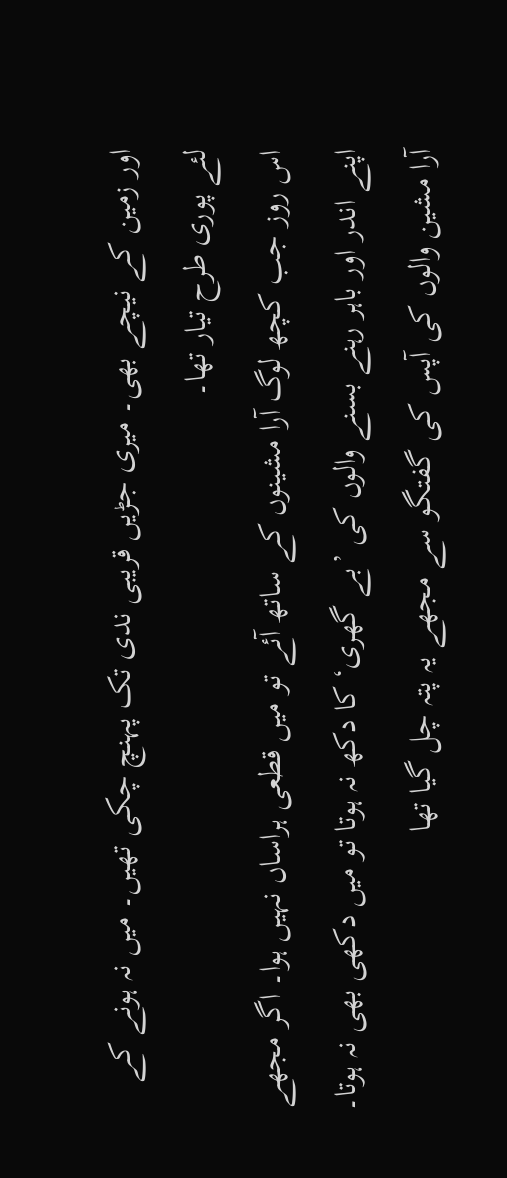اور زمین کے نیچے بھی۔ میری جڑیں قریبی ندی تک پہنچ چکی تھیں۔ میں نہ ہونے کے لئے پوری طرح تیار تھا۔
اس روز جب کچھ لوگ آرا مشینوں کے ساتھ آئے تو میں قطعی ہراساں نہیں ہوا۔ اگر مجھے اپنے اندر اور باہر رہنے بسنے والوں کی ’بے گھری‘ کا دکھ نہ ہوتا تو میں دکھی بھی نہ ہوتا۔ آرا مشین والوں کی آپس کی گفتگو سے مجھے یہ پتہ چل گیا تھا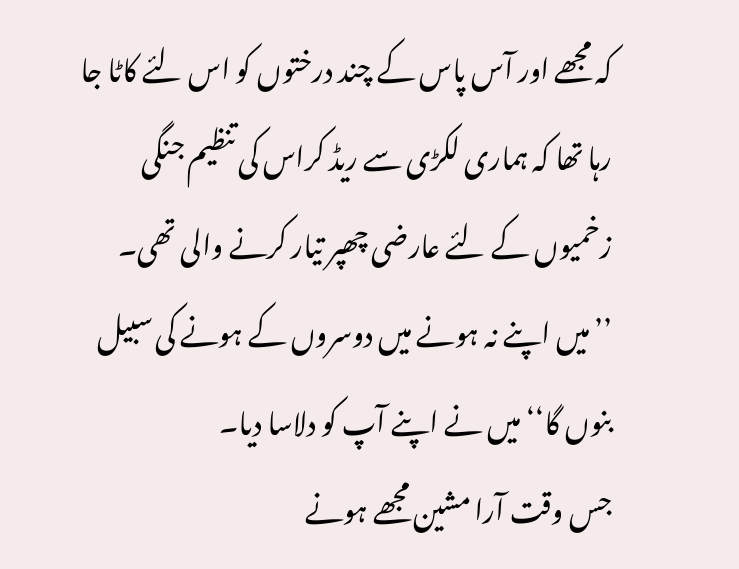کہ مجھے اور آس پاس کے چند درختوں کو اس لئے کاٹا جا رہا تھا کہ ہماری لکڑی سے ریڈ کراس کی تنظیم جنگی زخمیوں کے لئے عارضی چھپر تیار کرنے والی تھی۔
’’میں اپنے نہ ہونے میں دوسروں کے ہونے کی سبیل بنوں گا‘‘ میں نے اپنے آپ کو دلاسا دیا۔
جس وقت آرا مشین مجھے ہونے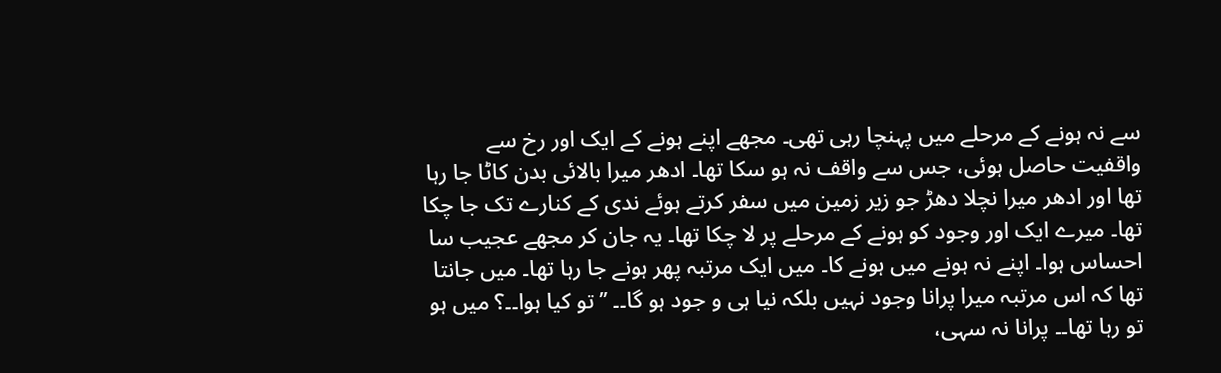سے نہ ہونے کے مرحلے میں پہنچا رہی تھی۔ مجھے اپنے ہونے کے ایک اور رخ سے واقفیت حاصل ہوئی، جس سے واقف نہ ہو سکا تھا۔ ادھر میرا بالائی بدن کاٹا جا رہا تھا اور ادھر میرا نچلا دھڑ جو زیر زمین میں سفر کرتے ہوئے ندی کے کنارے تک جا چکا تھا۔ میرے ایک اور وجود کو ہونے کے مرحلے پر لا چکا تھا۔ یہ جان کر مجھے عجیب سا احساس ہوا۔ اپنے نہ ہونے میں ہونے کا۔ میں ایک مرتبہ پھر ہونے جا رہا تھا۔ میں جانتا تھا کہ اس مرتبہ میرا پرانا وجود نہیں بلکہ نیا ہی و جود ہو گا۔۔ ’’تو کیا ہوا۔۔؟ میں ہو تو رہا تھا۔۔ پرانا نہ سہی،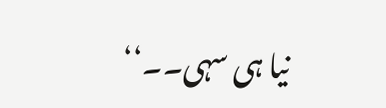نیا ہی سہی۔۔‘‘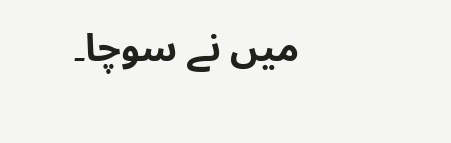میں نے سوچا۔